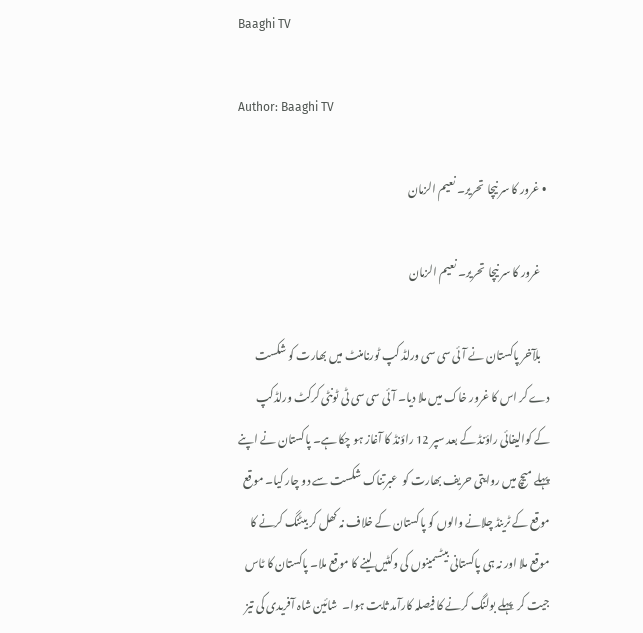Baaghi TV

Author: Baaghi TV

  • غرور کا سر نیچا  تحریر۔ نعیم الزمان

    غرور کا سر نیچا  تحریر۔ نعیم الزمان

    بلآخر پاکستان نے آئی سی سی ورلڈ کپ ٹورنامنٹ میں بھارت کو شکست دے کر اس کا غرور خاک میں ملا دیا۔ آئی سی سی ٹی ٹونٹی کرکٹ ورلڈکپ کے کوالیفائی راؤنڈ کے بعد سپر 12 راؤنڈ کا آغاز ہو چکا ہے۔ پاکستان نے اپنے پہلے میچ میں روایتی حریف بھارت کو  عبرتناک شکست سے دو چار کیا۔ موقع موقع کے ٹرینڈ چلانے والوں کو پاکستان کے خلاف نہ کھل کر بیٹنگ کرنے کا موقع ملا اور نہ ہی پاکستانی بیٹسمینوں کی وکٹیں لینے کا موقع ملا۔ پاکستان کا ٹاس جیت کر  پہلے بولنگ کرنے کا فیصلہ کارآمد ثابت ہوا۔  شائین شاہ آفریدی کی تیز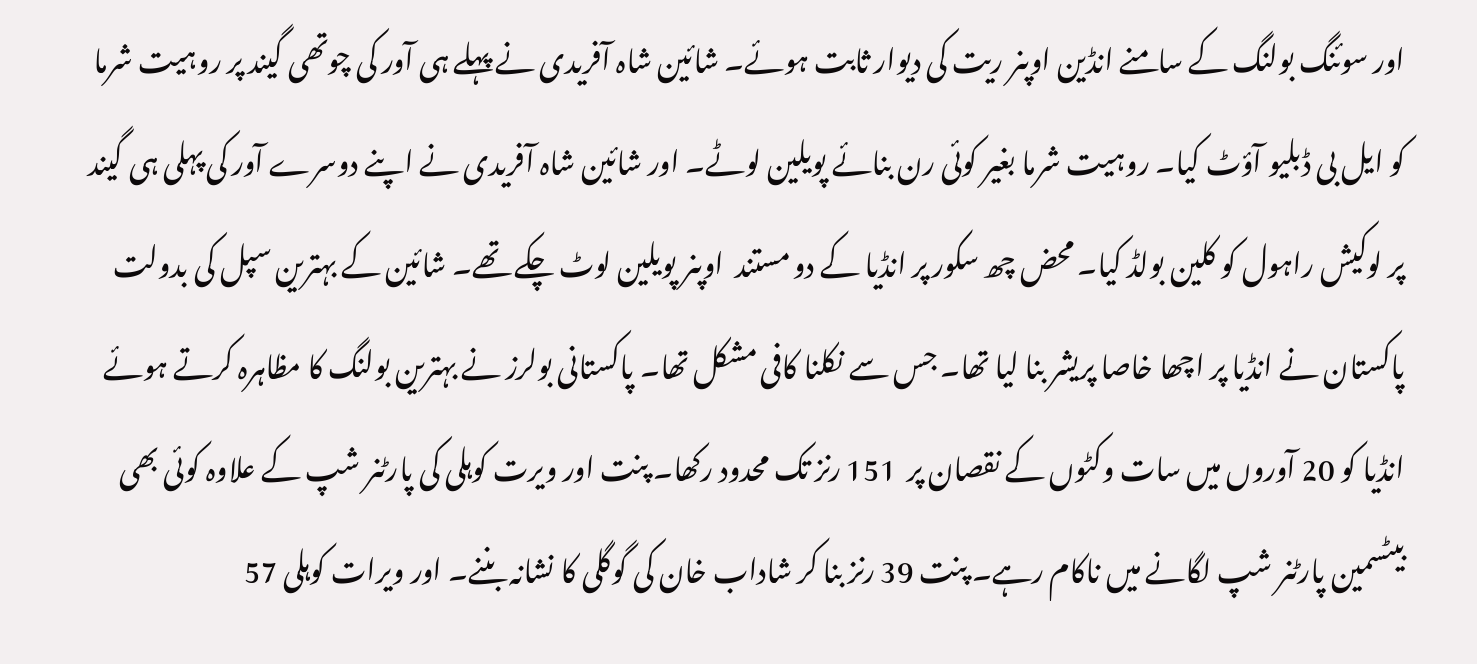اور سوئنگ بولنگ کے سامنے انڈین اوپنر ریت کی دیوار ثابت ہوئے۔ شائین شاہ آفریدی نے پہلے ہی آور کی چوتھی گیند پر روہیت شرما کو ایل بی ڈبلیو آؤٹ کیا۔ روہیت شرما بغیر کوئی رن بنائے پویلین لوٹے۔ اور شائین شاہ آفریدی نے اپنے دوسرے آور کی پہلی ہی گیند پر لوکیش راہول کو کلین بولڈ کیا۔ محض چھ سکور پر انڈیا کے دو مستند  اوپنر پویلین لوٹ چکے تھے۔ شائین کے بہترین سپل کی بدولت پاکستان نے انڈیا پر اچھا خاصا پریشر بنا لیا تھا۔ جس سے نکلنا کافی مشکل تھا۔ پاکستانی بولرز نے بہترین بولنگ کا مظاہرہ کرتے ہوئے انڈیا کو 20 آوروں میں سات وکٹوں کے نقصان پر  151 رنز تک محدود رکھا۔ پنت اور ویرت کوہلی کی پارٹنر شپ کے علاوہ کوئی بھی بیٹسمین پارٹنر شپ لگانے میں ناکام رہے۔ پنت 39 رنز بنا کر شاداب خان کی گوگلی کا نشانہ بننے۔ اور ویرات کوہلی 57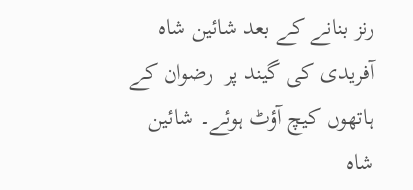رنز بنانے کے بعد شائین شاہ آفریدی کی گیند پر  رضوان کے ہاتھوں کیچ آؤٹ ہوئے۔ شائین شاہ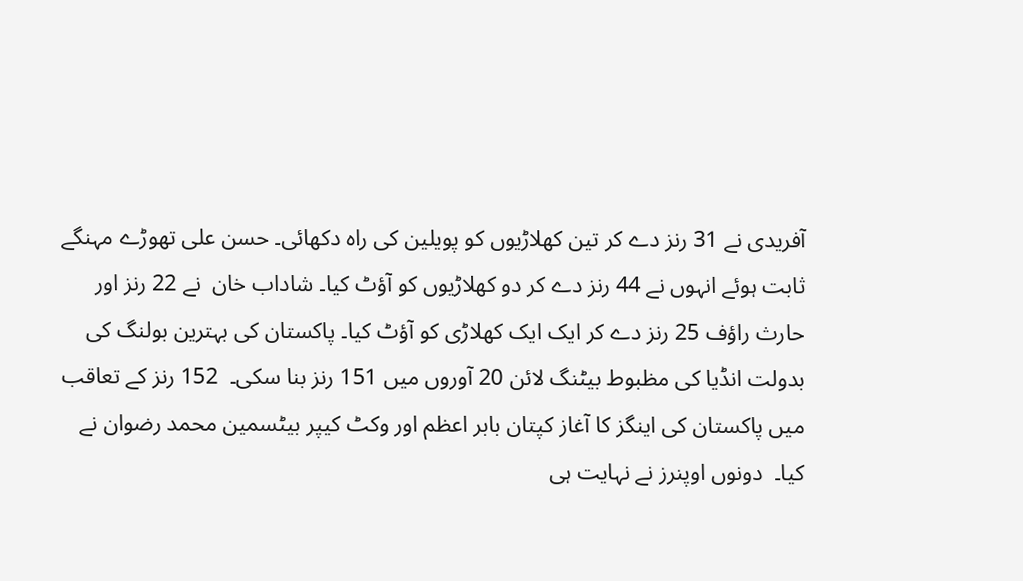آفریدی نے 31 رنز دے کر تین کھلاڑیوں کو پویلین کی راہ دکھائی۔ حسن علی تھوڑے مہنگے ثابت ہوئے انہوں نے 44 رنز دے کر دو کھلاڑیوں کو آؤٹ کیا۔ شاداب خان  نے 22 رنز اور حارث راؤف 25 رنز دے کر ایک ایک کھلاڑی کو آؤٹ کیا۔ پاکستان کی بہترین بولنگ کی بدولت انڈیا کی مظبوط بیٹنگ لائن 20 آوروں میں 151 رنز بنا سکی۔  152 رنز کے تعاقب میں پاکستان کی اینگز کا آغاز کپتان بابر اعظم اور وکٹ کیپر بیٹسمین محمد رضوان نے کیا۔  دونوں اوپنرز نے نہایت ہی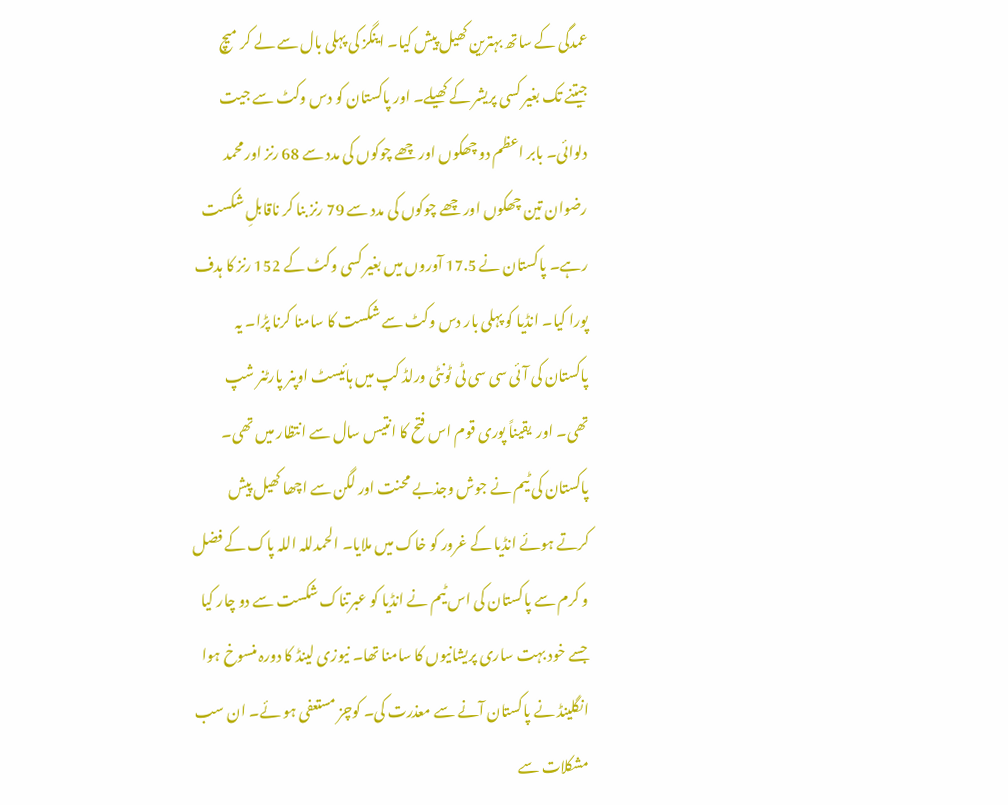عمدگی کے ساتھ بہترین کھیل پیش کیا۔ اینگز کی پہلی بال سے لے کر میچ جیتنے تک بغیر کسی پریشر کے کھیلے۔ اور پاکستان کو دس وکٹ سے جیت دلوائی۔ بابر اعظم دو چھکوں اور چھے چوکوں کی مدد سے 68 رنز اور محمد رضوان تین چھکوں اور چھے چوکوں کی مدد سے 79 رنز بنا کر ناقابلِ شکست رہے۔ پاکستان نے 17.5 آوروں میں بغیر کسی وکٹ کے 152 رنز کا ہدف پورا کیا۔ انڈیا کو پہلی بار دس وکٹ سے شکست کا سامنا کرنا پڑا۔ یہ پاکستان کی آئی سی سی ٹی ٹونٹی ورلڈ کپ میں ہائیسٹ اوپنر پارٹنر شپ تھی۔ اور  یقیناً پوری قوم اس فتح کا انتیس سال سے انتظار میں تھی۔ پاکستان کی ٹیم نے جوش وجذبے محنت اور لگن سے اچھا کھیل پیش کرتے ہوئے انڈیا کے غرور کو خاک میں ملایا۔ الحمدللہ اللہ پاک کے فضل و کرم سے پاکستان کی اس ٹیم نے انڈیا کو عبرتناک شکست سے دو چار کیا جسے خود بہت ساری پریشانیوں کا سامنا تھا۔ نیوزی لینڈ کا دورہ منسوخ ہوا انگلینڈ نے پاکستان آنے سے معذرت کی۔ کوچز مستعفی ہو ئے۔ ان سب مشکلات سے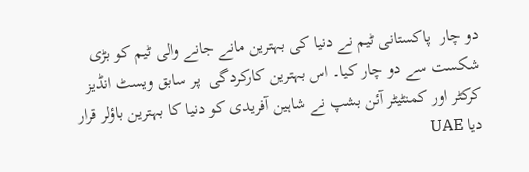دو چار  پاکستانی ٹیم نے دنیا کی بہترین مانے جانے والی ٹیم کو بڑی شکست سے دو چار کیا۔ اس بہترین کارکردگی  پر سابق ویسٹ انڈیز کرکٹر اور کمنٹیٹر آئن بشپ نے شاہین آفریدی کو دنیا کا بہترین باؤلر قرار دیا UAE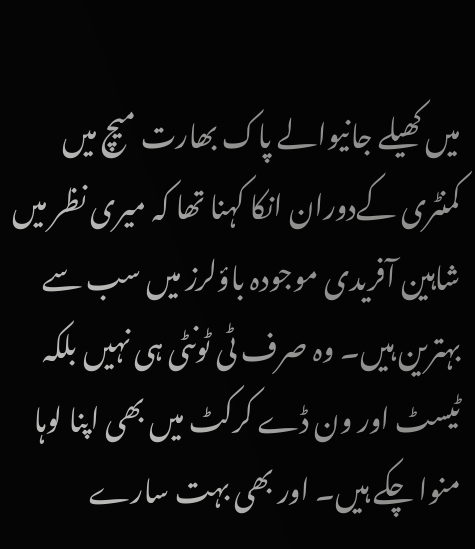میں کھیلے جانیوالے پاک بھارت میچ میں کمنٹری کےدوران انکا کہنا تھا کہ میری نظر میں شاہین آفریدی موجودہ باؤلرز میں سب سے بہترین ہیں۔ وہ صرف ٹی ٹونٹی ہی نہیں بلکہ ٹیسٹ اور ون ڈے کرکٹ میں بھی اپنا لوہا منوا چکے ہیں۔ اور بھی بہت سارے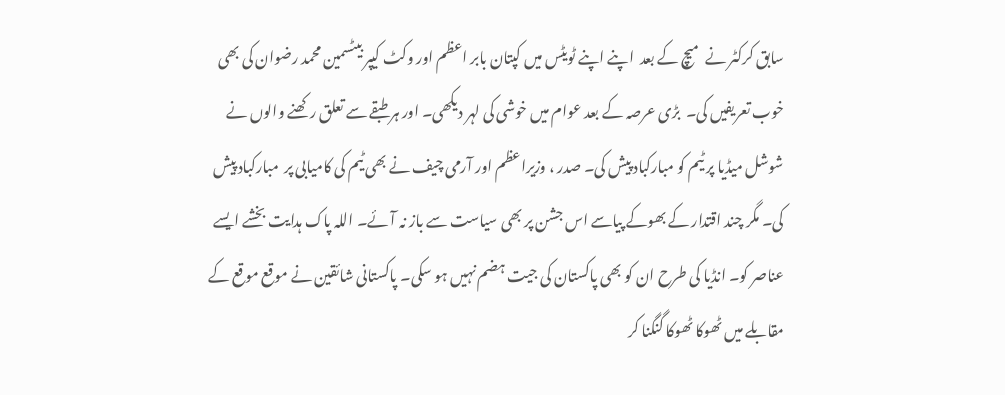سابق کرکٹر نے  میچ کے بعد  اپنے اپنے ٹویٹس میں کپتان بابر اعظم اور وکٹ کیپر بیٹسمین محمد رضوان کی بھی خوب تعریفیں کی۔  بڑی عرصہ کے بعد عوام میں خوشی کی لہر دیکھی۔ اور ہر طبقے سے تعلق رکھنے والوں نے شوشل میڈیا پر ٹیم کو مبارکباد پیش کی۔ صدر ، وزیراعظم اور آرمی چیف نے بھی ٹیم کی کامیابی پر  مبارکباد پیش کی۔ مگر چند اقتدار کے بھوکے پیاسے اس جشن پر بھی سیاست سے باز نہ آئے۔ اللہ پاک ہدایت بخشے ایسے عناصر کو۔ انڈیا کی طرح ان کو بھی پاکستان کی جیت ہضم نہیں ہو سکی۔ پاکستانی شائقین نے موقع موقع کے مقابلے میں ٹھوکا ٹھوکا گنگنا کر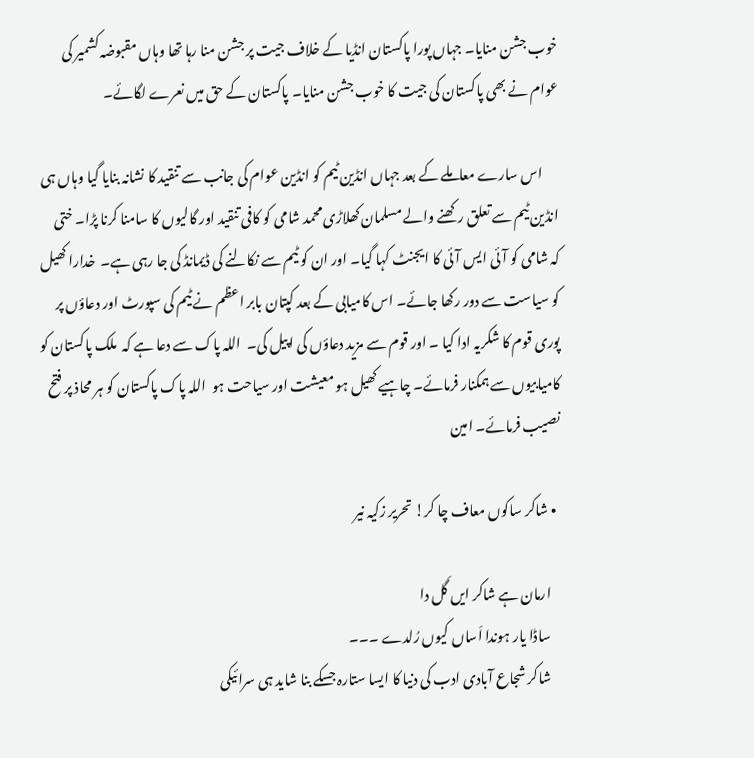خوب جشن منایا۔ جہاں پورا پاکستان انڈیا کے خلاف جیت پر جشن منا رہا تھا وہاں مقبوضہ کشمیر کی عوام نے بھی پاکستان کی جیت کا خوب جشن منایا۔ پاکستان کے حق میں نعرے لگائے۔

      اس سارے معاملے کے بعد جہاں انڈین ٹیم کو انڈین عوام کی جانب سے تنقید کا نشانہ بنایا گیا وہاں ہی انڈین ٹیم سے تعلق رکھنے والے مسلمان کھلاڑی محمد شامی کو کافی تنقید اور گالیوں کا سامنا کرنا پڑا۔ ختی کہ شامی کو آئی ایس آئی کا ایجنٹ کہا گیا۔ اور ان کو ٹیم سے نکالنے کی ڈیمانڈ کی جا رہی ہے۔  خدارا کھیل کو سیاست سے دور رکھا جائے۔ اس کامیابی کے بعد کپتان بابر اعظم نے ٹیم کی سپورٹ اور دعاؤں پر پوری قوم کا شکریہ ادا کیا ۔ اور قوم سے مزید دعاؤں کی اپیل کی۔  اللہ پاک سے دعا ہے کہ  ملک پاکستان کو کامیابیوں سے ہمکنار فرمائے۔ چاہیے کھیل ہو معیشت اور سیاحت ہو  اللہ پاک پاکستان کو ہر محاذ پر فتح نصیب فرمائے۔ امین

  • شاکر ساکوں معاف چا کر! تحریر زکیہ نیر

    ارمان ہے شاکر ایں گَل دا
    ساڈا یار ہوندا اَساں کیوں رُلدے ۔۔۔
    شاکر شجاع آبادی ادب کی دنیا کا ایسا ستارہ جسکے بنا شاید ہی سرائیکی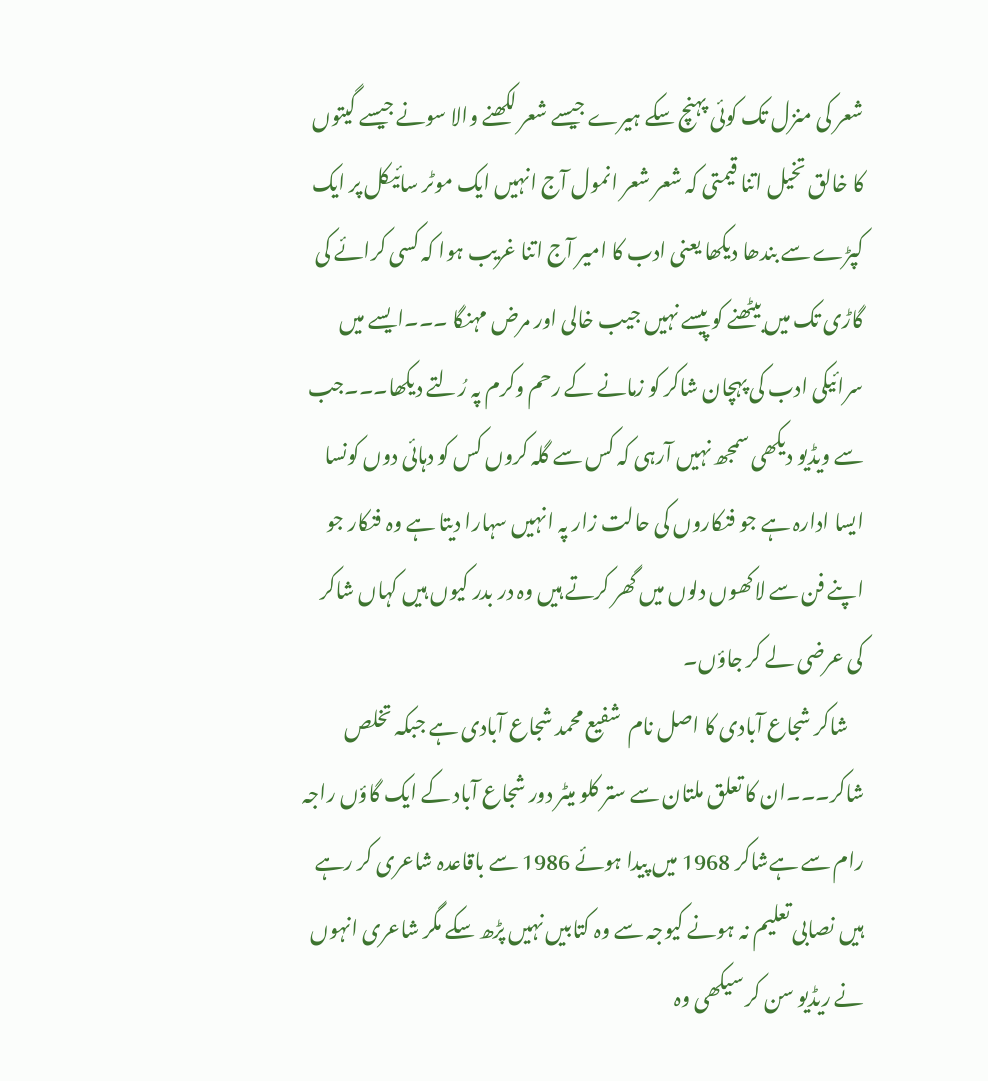شعر کی منزل تک کوئی پہنچ سکے ہیرے جیسے شعر لکھنے والا سونے جیسے گیتوں کا خالق تخیل اتنا قیمتی کہ شعر شعر انمول آج انہیں ایک موٹر سائیکل پر ایک کپڑے سے بندھا دیکھا یعنی ادب کا امیر آج اتنا غریب ہوا کہ کسی کرائے کی گاڑی تک میں بیٹھنے کو پیسے نہیں جیب خالی اور مرض مہنگا ۔۔۔ایسے میں سرائیکی ادب کی پہچان شاکر کو زمانے کے رحم وکرم پہ رُلتے دیکھا۔۔۔جب سے ویڈیو دیکھی سمجھ نہیں آرہی کہ کس سے گلہ کروں کس کو دہائی دوں کونسا ایسا ادارہ ہے جو فنکاروں کی حالت زار پہ انہیں سہارا دیتا ہے وہ فنکار جو اپنے فن سے لاکھوں دلوں میں گھر کرتے ہیں وہ در بدر کیوں ہیں کہاں شاکر کی عرضی لے کر جاؤں۔
    شاکر شجاع آبادی کا اصل نام  شفیع محمد شجاع آبادی ہے جبکہ تخلص شاکر۔۔۔ان کا تعلق ملتان سے ستر کلو میٹر دور شجاع آباد کے ایک گاؤں راجہ رام سے ہےشاکر 1968 میں پیدا ہوئے 1986 سے باقاعدہ شاعری کر رہے ہیں نصابی تعلیم نہ ہونے کیوجہ سے وہ کتابیں نہیں پڑھ سکے مگر شاعری انہوں نے ریڈیو سن کر سیکھی وہ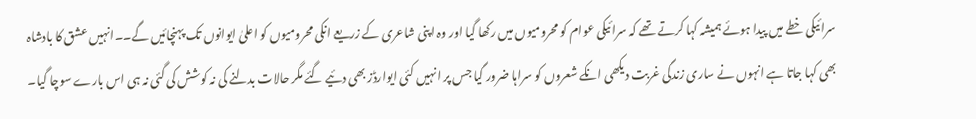سرائیکی خطے میں پیدا ہوئے ہمیشہ کہا کرتے تھے کہ سرائیکی عوام کو محرومیوں میں رکھا گیا اور وہ اپنی شاعری کے زریعے انکی محرومیوں کو اعلیٰ ایوانوں تک پہنچائیں گے۔۔انہیں عشق کا بادشاہ بھی کہا جاتا ہے انہوں نے ساری زندگی غربت دیکھی انکے شعروں کو سراہا ضرور گیا جس پر انہیں کئی ایوارڈز بھی دئیے گئے مگر حالات بدلنے کی نہ کوشش کی گئی نہ ہی اس بارے سوچا گیا۔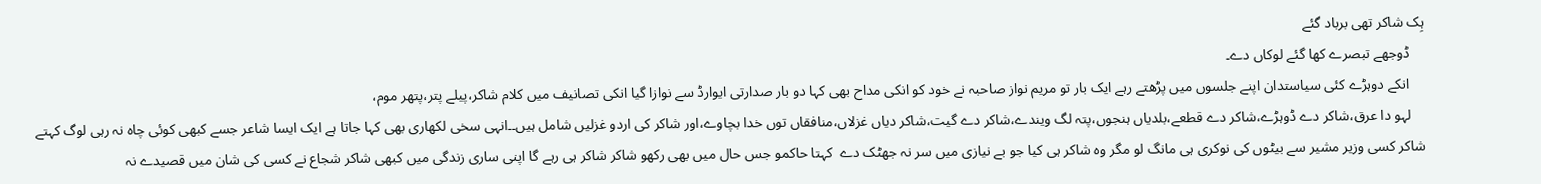ہِک شاکر تھی برباد گئے
    ڈوجھے تبصرے کھا گئے لوکاں دے۔
    انکے دوہڑے کئی سیاستدان اپنے جلسوں میں پڑھتے رہے ایک بار تو مریم نواز صاحبہ نے خود کو انکی مداح بھی کہا دو بار صدارتی ایوارڈ سے نوازا گیا انکی تصانیف میں کلام شاکر،پیلے پتر،پتھر موم،
    لہو دا عرق،شاکر دے ڈوہڑے،شاکر دے قطعے،بلدیاں ہنجوں،پتہ لگ ویندے،شاکر دے گیت،شاکر دیاں غزلاں،منافقاں توں خدا بچاوے،اور شاکر کی اردو غزلیں شامل ہیں۔۔انہی سخی لکھاری بھی کہا جاتا ہے ایک ایسا شاعر جسے کبھی کوئی چاہ نہ رہی لوگ کہتے شاکر کسی وزیر مشیر سے بیٹوں کی نوکری ہی مانگ لو مگر وہ شاکر ہی کیا جو بے نیازی میں سر نہ جھٹک دے  کہتا حاکمو جس حال میں بھی رکھو شاکر شاکر ہی رہے گا اپنی ساری زندگی میں کبھی شاکر شجاع نے کسی کی شان میں قصیدے نہ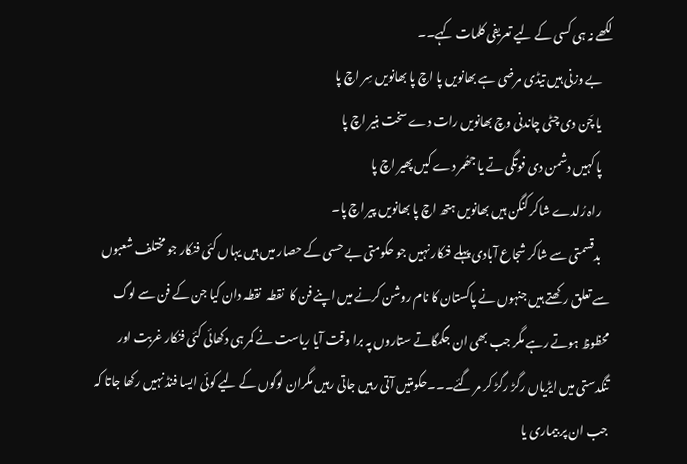لکھے نہ ہی کسی کے لیے تعریفی کلمات کہے۔۔
    بے وزنی ہیں تیڈی مرضی ہے بھانویں پا اچ پا بھانویں سِر اچ پا
    یا چَن دی چٹی چاندنی وچ بھانویں رات دے سخت ہنیر اچ پا
    پا کہیں دشمن دی فوتگی تے یا جھُمر دے کیں پھیر اچ پا
    راہ رُلدے شاکر کنگن ہیں بھانویں ہتھ اچ پا بھانویں پیر اچ پا۔
    بدقسمتی سے شاکر شجاع آبادی پہلے فنکار نہیں جو حکومتی بے حسی کے حصار میں ہیں یہاں کئی فنکار جو مختلف شعبوں سے تعلق رکھتے ہیں جنہوں نے پاکستان کا نام روشن کرنے میں اپنے فن کا  نقطہ  نقطہ دان کیا جن کے فن سے لوگ محظوظ ہوتے رہے مگر جب بھی ان جگمگاتے ستاروں پہ برا وقت آیا ریاست نے کمر ہی دکھائی کئی فنکار غربت اور تنگدستی میں ایڑیاں رگڑ رگڑ کر مر گئے۔۔۔حکومتیں آتی رہیں جاتی رہیں مگران لوگوں کے لیے کوئی ایسا فنڈ نہیں رکھا جاتا کہ جب ان پر بیماری یا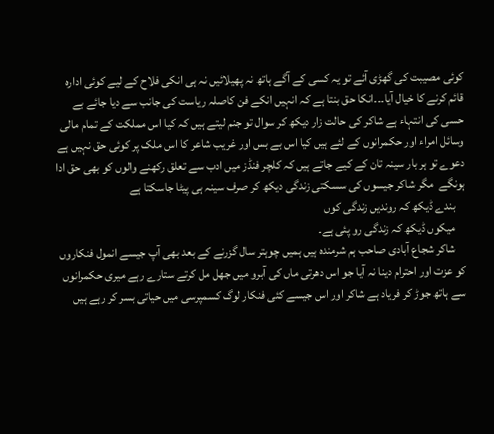کوئی مصیبت کی گھڑی آئے تو یہ کسی کے آگے ہاتھ نہ پھیلائیں نہ ہی انکی فلاح کے لیے کوئی ادارہ قائم کرنے کا خیال آیا۔۔۔انکا حق بنتا ہے کہ انہیں انکے فن کاصلہ ریاست کی جانب سے دیا جائے بے حسی کی انتہاء ہے شاکر کی حالت زار دیکھ کر سوال تو جنم لیتے ہیں کہ کیا اس مملکت کے تمام مالی وسائل امراء اور حکمرانوں کے لئے ہیں کیا اس بے بس اور غریب شاعر کا اس ملک پر کوئی حق نہیں ہے دعوے تو ہر بار سینہ تان کے کیے جاتے ہیں کہ کلچر فنڈز میں ادب سے تعلق رکھنے والوں کو بھی حق ادا ہونگے  مگر شاکر جیسوں کی سسکتی زندگی دیکھ کر صرف سینہ ہی پیٹا جاسکتا ہے
    بندے ڈیکھ کہ روندیں زندگی کوں
    میکوں ڈیکھ کہ زندگی رو پئی ہے۔
    شاکر شجاع آبادی صاحب ہم شرمندہ ہیں ہمیں چوہتر سال گزرنے کے بعد بھی آپ جیسے انمول فنکاروں کو عزت اور احترام دینا نہ آیا جو اس دھرتی ماں کی آبرو میں جھل مل کرتے ستارے رہے میری حکمرانوں سے ہاتھ جوڑ کر فریاد ہے شاکر اور اس جیسے کئی فنکار لوگ کسمپرسی میں حیاتی بسر کر رہے ہیں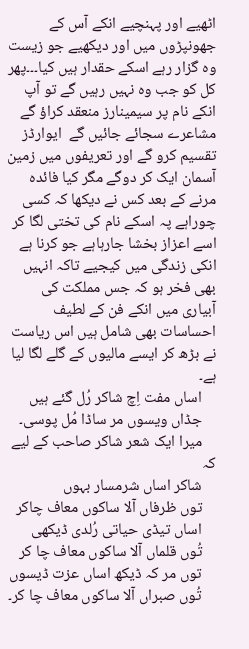اٹھیے اور پہنچیے انکے آس کے جھونپڑوں میں اور دیکھیے جو زیست وہ گزار رہے اسکے حقدار ہیں کیا۔۔۔پھر کل کو جب وہ نہیں رہیں گے تو آپ انکے نام پر سیمینارز منعقد کراؤ گے مشاعرے سجائے جائیں گے  ایوارڈز تقسیم کرو گے اور تعریفوں میں زمین آسمان ایک کر دوگے مگر کیا فائدہ مرنے کے بعد کس نے دیکھا کہ کسی چوراہے پہ اسکے نام کی تختی لگا کر اسے اعزاز بخشا جارہاہے جو کرنا ہے انکی زندگی میں کیجیے تاکہ انہیں بھی فخر ہو کہ جس مملکت کی آبیاری میں انکے فن کے لطیف احساسات بھی شامل ہیں اس ریاست نے بڑھ کر ایسے مالیوں کے گلے لگا لیا ہے۔
    اساں مفت اِچ شاکر رُل گئے ہیں
    جڈاں ویسوں مر ساڈا مُل پوسی۔
    میرا ایک شعر شاکر صاحب کے لیے کہ
    شاکر اساں شرمسار بہوں
    توں ظرفاں آلا ساکوں معاف چاکر
    اساں تیڈی حیاتی رُلدی ڈیکھی
    تُوں قلماں آلا ساکوں معاف چا کر
    توں مر کہ ڈیکھ اساں عزت ڈیسوں
    تُوں صبراں آلا ساکوں معاف چا کر۔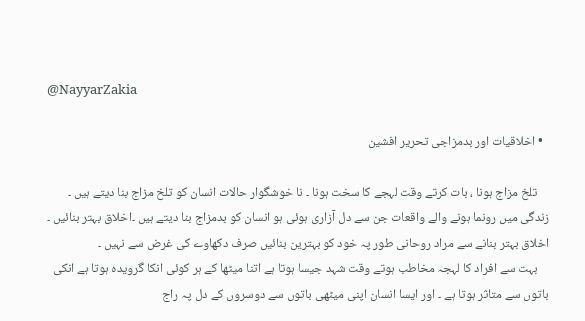@NayyarZakia

  • اخلاقیات اور بدمزاجی تحریر افشین

    تلخ مزاج ہونا ، بات کرتے وقت لہجے کا سخت ہونا ۔ نا خوشگوار حالات انسان کو تلخ مزاج بنا دیتے ہیں ۔ زندگی میں رونما ہونے والے واقعات جن سے دل آزاری ہوئی ہو انسان کو بدمزاج بنا دیتے ہیں ۔اخلاق بہتر بنائیں ۔ اخلاق بہتر بنانے سے مراد روحانی طور پہ خود کو بہترین بنائیں صرف دکھاوے کی غرض سے نہیں ۔
    بہت سے افراد کا لہجہ مخاطب ہوتے وقت شہد جیسا ہوتا ہے اتنا میٹھا کے ہر کوئی انکا گرویدہ ہوتا ہے انکی باتوں سے متاثر ہوتا ہے ۔ اور ایسا انسان اپنی میٹھی باتوں سے دوسروں کے دل پہ راج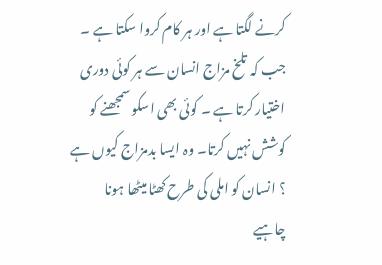کرنے لگتا ہے اور ہر کام کروا سکتا ہے ۔ جب کہ تلخ مزاج انسان سے ہر کوئی دوری اختیار کرتا ہے ۔ کوئی بھی اسکو سمجھنے کو کوشش نہیں کرتا۔ وہ ایسا بدمزاج کیوں ہے ؟ انسان کو املی کی طرح کھٹا میٹھا ہونا چاہیے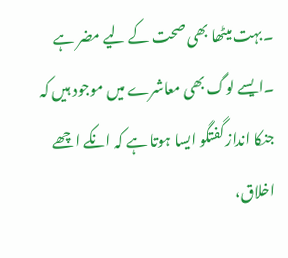۔بہت میٹھا بھی صحت کے لیے مضر ہے ۔ایسے لوگ بھی معاشرے میں موجود ہیں کہ جنکا انداز گفتگو ایسا ہوتا ہے کہ انکے اچھے اخلاق،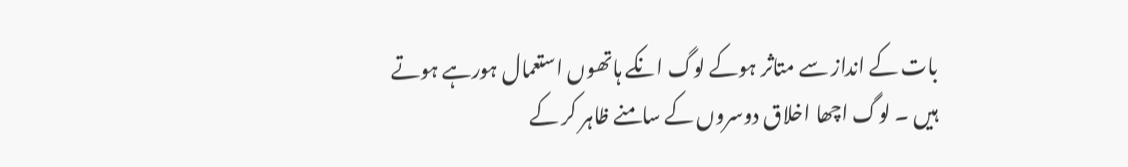بات کے انداز سے متاثر ہوکے لوگ انکے ہاتھوں استعمال ہورہے ہوتے ہیں ۔ لوگ اچھا اخلاق دوسروں کے سامنے ظاہر کر کے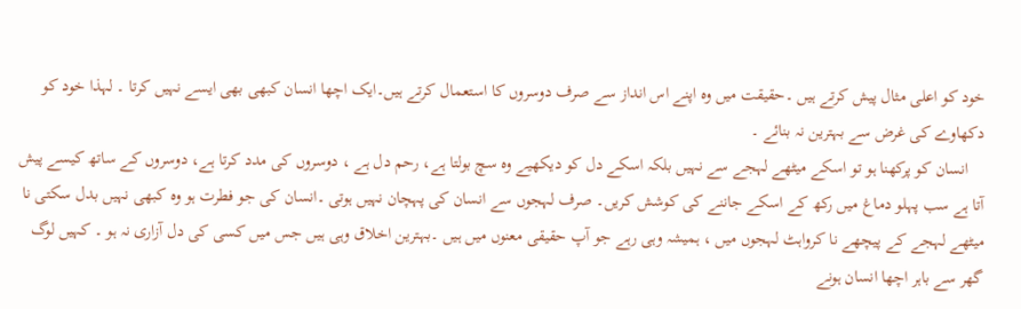خود کو اعلی مثال پیش کرتے ہیں ۔حقیقت میں وہ اپنے اس انداز سے صرف دوسروں کا استعمال کرتے ہیں۔ایک اچھا انسان کبھی بھی ایسے نہیں کرتا ۔ لہذا خود کو دکھاوے کی غرض سے بہترین نہ بنائے ۔
    انسان کو پرکھنا ہو تو اسکے میٹھے لہجے سے نہیں بلکہ اسکے دل کو دیکھیے وہ سچ بولتا ہے، رحم دل ہے ، دوسروں کی مدد کرتا ہے، دوسروں کے ساتھ کیسے پیش آتا ہے سب پہلو دماغ میں رکھ کے اسکے جاننے کی کوشش کریں۔ صرف لہجوں سے انسان کی پہچان نہیں ہوتی ۔انسان کی جو فطرت ہو وہ کبھی نہیں بدل سکتی نا میٹھے لہجے کے پیچھے نا کرواہٹ لہجوں میں ، ہمیشہ وہی رہے جو آپ حقیقی معنوں میں ہیں ۔بہترین اخلاق وہی ہیں جس میں کسی کی دل آزاری نہ ہو ۔ کہیں لوگ گھر سے باہر اچھا انسان ہونے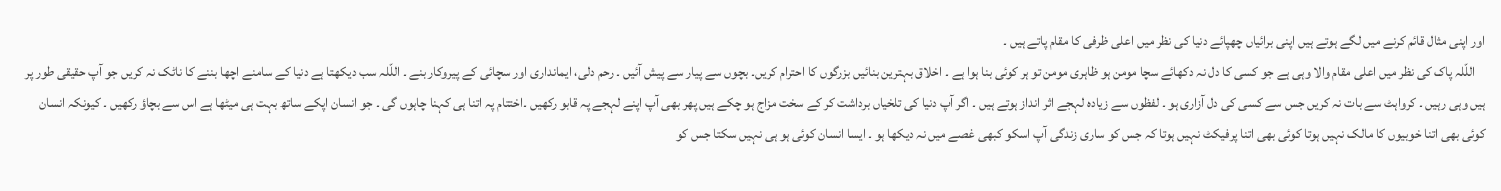اور اپنی مثال قائم کرنے میں لگے ہوتے ہیں اپنی برائیاں چھپائے دنیا کی نظر میں اعلی ظرفی کا مقام پاتے ہیں ۔
    اللّلہ پاک کی نظر میں اعلی مقام والا وہی ہے جو کسی کا دل نہ دکھائے سچا مومن ہو ظاہری مومن تو ہر کوئی بنا ہوا ہے ۔ اخلاق بہترین بنائیں بزرگوں کا احترام کریں۔ بچوں سے پیار سے پیش آئیں ۔ رحم دلی، ایمانداری اور سچائی کے پیروکار بنے ۔ اللّلہ سب دیکھتا ہے دنیا کے سامنے اچھا بننے کا ناٹک نہ کریں جو آپ حقیقی طور پر ہیں وہی رہیں ۔ کرواہٹ سے بات نہ کریں جس سے کسی کی دل آزاری ہو ۔ لفظوں سے زیادہ لہجے اثر انداز ہوتے ہیں ۔ اگر آپ دنیا کی تلخیاں برداشت کر کے سخت مزاج ہو چکے ہیں پھر بھی آپ اپنے لہجے پہ قابو رکھیں ۔اختتام پہ اتنا ہی کہنا چاہوں گی ۔ جو انسان اپکے ساتھ بہت ہی میٹھا ہے اس سے بچاؤ رکھیں ۔ کیونکہ انسان کوئی بھی اتنا خوبیوں کا مالک نہیں ہوتا کوئی بھی اتنا پرفیکٹ نہیں ہوتا کہ جس کو ساری زندگی آپ اسکو کبھی غصے میں نہ دیکھا ہو ۔ ایسا انسان کوئی ہو ہی نہیں سکتا جس کو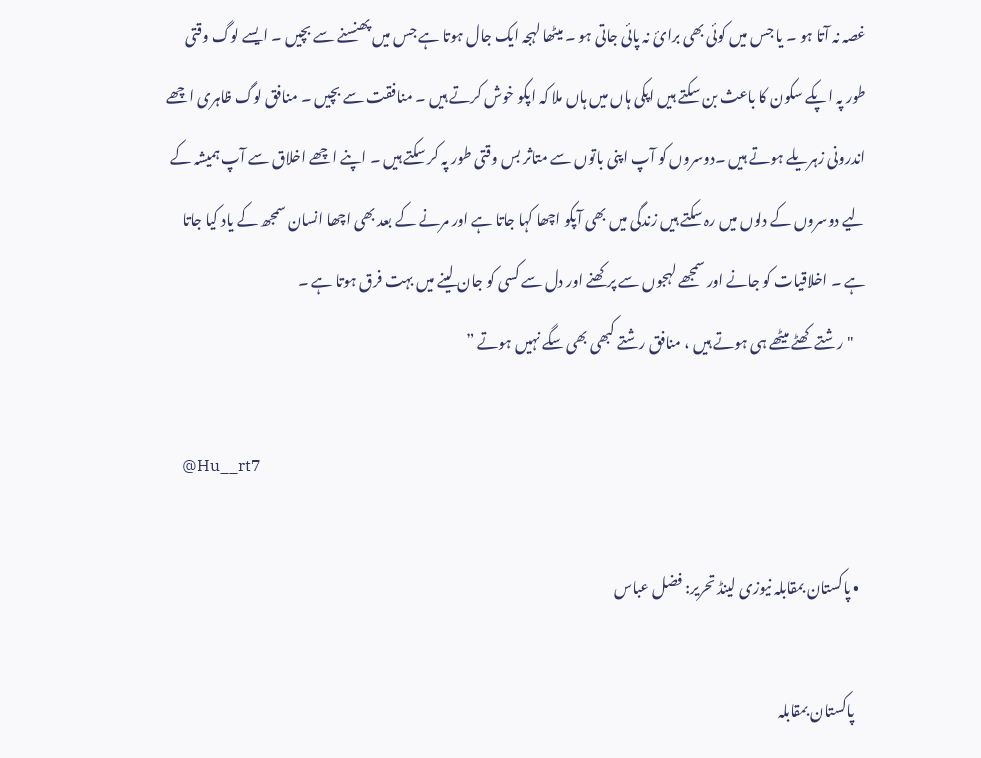غصہ نہ آتا ہو ۔ یا جس میں کوئی بھی برائ نہ پائی جاتی ہو ۔ میٹھا لہجہ ایک جال ہوتا ہے جس میں پھنسنے سے بچیں ۔ ایسے لوگ وقتی طور پہ اپکے سکون کا باعث بن سکتے ہیں اپکی ہاں میں ہاں ملا کہ اپکو خوش کرتے ہیں ۔ منافقت سے بچیں ۔ منافق لوگ ظاہری اچھے اندرونی زہریلے ہوتے ہیں ۔دوسروں کو آپ اپنی باتوں سے متاثر بس وقتی طور پہ کر سکتے ہیں ۔ اپنے اچھے اخلاق سے آپ ہمیشہ کے لیے دوسروں کے دلوں میں رہ سکتے ہیں زندگی میں بھی آپکو اچھا کہا جاتا ہے اور مرنے کے بعد بھی اچھا انسان سمجھ کے یاد کیا جاتا ہے ۔ اخلاقیات کو جانے اور سمجھے لہجوں سے پرکھنے اور دل سے کسی کو جان لینے میں بہت فرق ہوتا ہے ۔
    "رشتے کھٹے میٹھے ہی ہوتے ہیں ، منافق رشتے کبھی بھی سگے نہیں ہوتے ”

    @Hu__rt7

  • پاکستان بمقابلہ نیوزی لینڈ تحریر: فضل عباس

    پاکستان بمقابلہ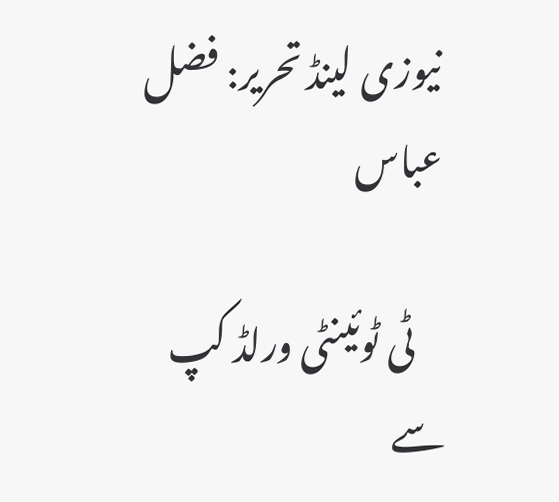نیوزی لینڈ تحریر: فضل عباس

    ٹی ٹوئینٹی ورلڈ کپ سے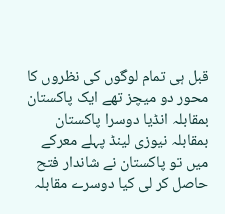قبل ہی تمام لوگوں کی نظروں کا محور دو میچز تھے ایک پاکستان بمقابلہ انڈیا دوسرا پاکستان بمقابلہ نیوزی لینڈ پہلے معرکے میں تو پاکستان نے شاندار فتح حاصل کر لی کیا دوسرے مقابلہ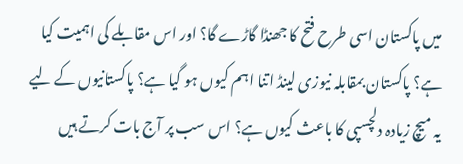میں پاکستان اسی طرح فتح کا جھنڈا گاڑے گا؟ اور اس مقابلے کی اہمیت کیا ہے؟ پاکستان بمقابلہ نیوزی لینڈ اتنا اہم کیوں ہو گیا ہے؟ پاکستانیوں کے لیے یہ میچ زیادہ دلچسپی کا باعث کیوں ہے؟ اس سب پر آج بات کرتے ہیں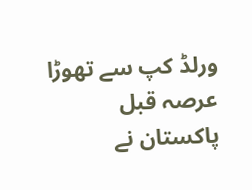ورلڈ کپ سے تھوڑا عرصہ قبل پاکستان نے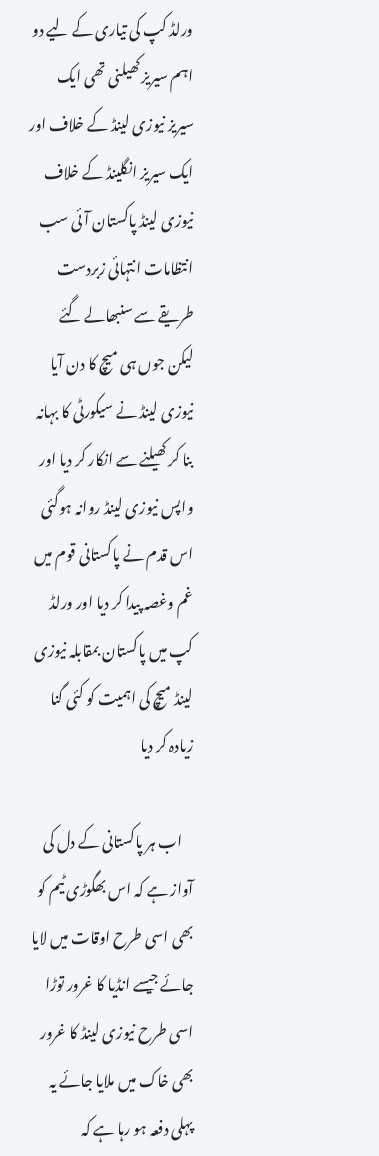ورلڈ کپ کی تیاری کے لیے دو اہم سیریز کھیلنی تھی ایک سیریز نیوزی لینڈ کے خلاف اور ایک سیریز انگلینڈ کے خلاف نیوزی لینڈ پاکستان آئی سب انتظامات انتہائی زبردست طریقے سے سنبھالے گئے لیکن جوں ہی میچ کا دن آیا نیوزی لینڈ نے سیکورٹی کا بہانہ بنا کر کھیلنے سے انکار کر دیا اور واپس نیوزی لینڈ روانہ ہوگئی اس قدم نے پاکستانی قوم میں غم وغصہ پیدا کر دیا اور ورلڈ کپ میں پاکستان بمقابلہ نیوزی لینڈ میچ کی اہمیت کو کئی گنا زیادہ کر دیا

    اب ہر پاکستانی کے دل کی آواز ہے کہ اس بھگوڑی ٹیم کو بھی اسی طرح اوقات میں لایا جائے جیسے انڈیا کا غرور توڑا اسی طرح نیوزی لینڈ کا غرور بھی خاک میں ملایا جائے یہ پہلی دفعہ ہو رہا ہے کہ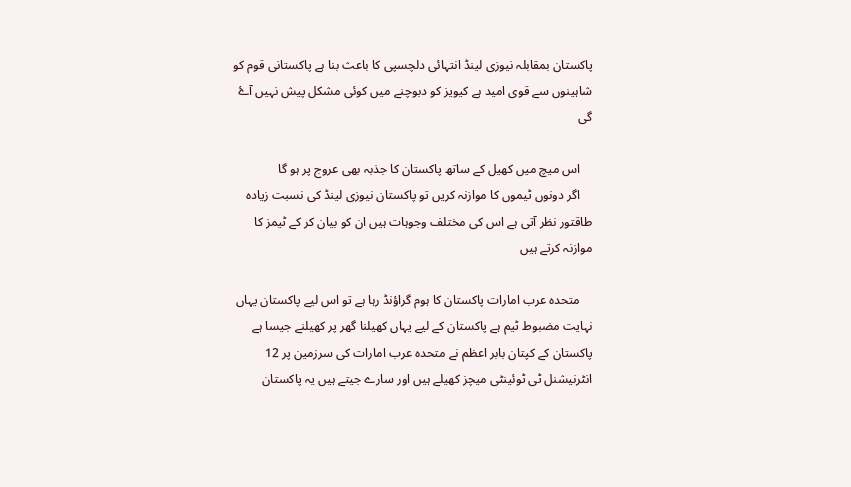پاکستان بمقابلہ نیوزی لینڈ انتہائی دلچسپی کا باعث بنا ہے پاکستانی قوم کو شاہینوں سے قوی امید ہے کیویز کو دبوچنے میں کوئی مشکل پیش نہیں آۓ گی

    اس میچ میں کھیل کے ساتھ پاکستان کا جذبہ بھی عروج پر ہو گا
    اگر دونوں ٹیموں کا موازنہ کریں تو پاکستان نیوزی لینڈ کی نسبت زیادہ طاقتور نظر آتی ہے اس کی مختلف وجوہات ہیں ان کو بیان کر کے ٹیمز کا موازنہ کرتے ہیں

    متحدہ عرب امارات پاکستان کا ہوم گراؤنڈ رہا ہے تو اس لیے پاکستان یہاں نہایت مضبوط ٹیم ہے پاکستان کے لیے یہاں کھیلنا گھر پر کھیلنے جیسا ہے پاکستان کے کپتان بابر اعظم نے متحدہ عرب امارات کی سرزمین پر 12 انٹرنیشنل ٹی ٹوئینٹی میچز کھیلے ہیں اور سارے جیتے ہیں یہ پاکستان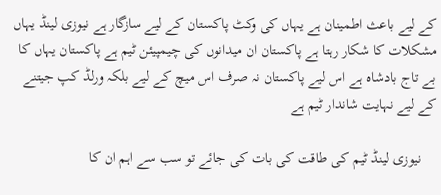کے لیے باعث اطمینان ہے یہاں کی وکٹ پاکستان کے لیے سازگار ہے نیوزی لینڈ یہاں مشکلات کا شکار رہتا ہے پاکستان ان میدانوں کی چیمپیئن ٹیم ہے پاکستان یہاں کا بے تاج بادشاہ ہے اس لیے پاکستان نہ صرف اس میچ کے لیے بلکہ ورلڈ کپ جیتنے کے لیے نہایت شاندار ٹیم ہے

    نیوزی لینڈ ٹیم کی طاقت کی بات کی جائے تو سب سے اہم ان کا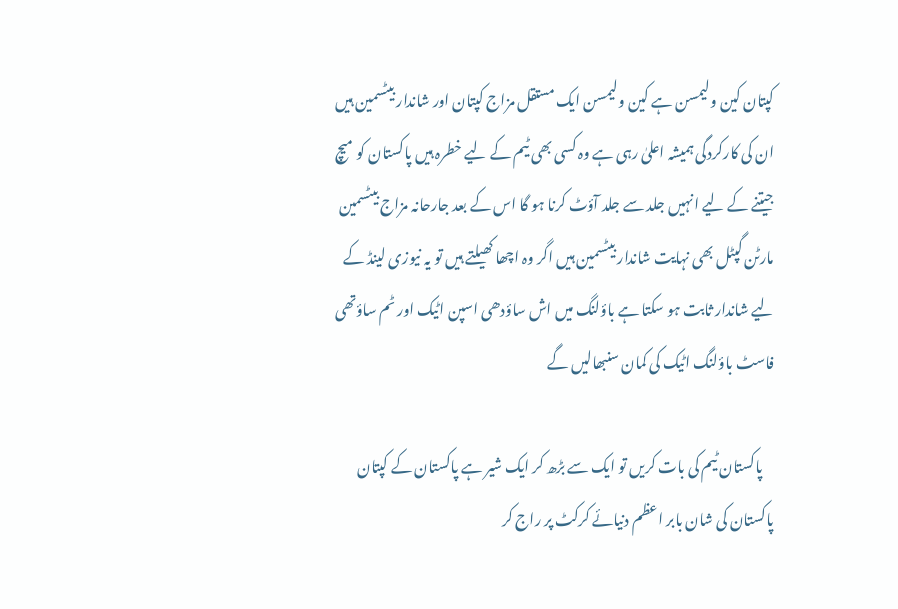کپتان کین ولیمسن ہے کین ولیمسن ایک مستقل مزاج کپتان اور شاندار بیٹسمین ہیں ان کی کارکردگی ہمیشہ اعلیٰ رہی ہے وہ کسی بھی ٹیم کے لیے خطرہ ہیں پاکستان کو میچ جیتنے کے لیے انہیں جلد سے جلد آؤٹ کرنا ہو گا اس کے بعد جارحانہ مزاج بیٹسمین مارٹن گپٹل بھی نہایت شاندار بیٹسمین ہیں اگر وہ اچھا کھیلتے ہیں تو یہ نیوزی لینڈ کے لیے شاندار ثابت ہو سکتا ہے باؤلنگ میں اش ساؤدھی اسپن اٹیک اور ٹم ساؤتھی فاسٹ باؤلنگ اٹیک کی کمان سنبھالیں گے

    پاکستان ٹیم کی بات کریں تو ایک سے بڑھ کر ایک شیر ہے پاکستان کے کپتان پاکستان کی شان بابر اعظم دنیائے کرکٹ پر راج کر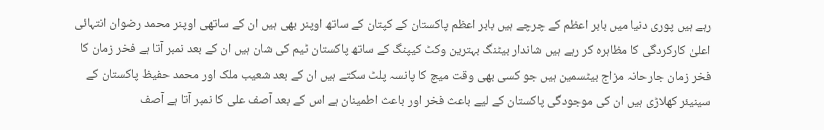رہے ہیں پوری دنیا میں بابر اعظم کے چرچے ہیں بابر اعظم پاکستان کے کپتان کے ساتھ اوپنر بھی ہیں ان کے ساتھی اوپنر محمد رضوان انتہائی اعلیٰ کارکردگی کا مظاہرہ کر رہے ہیں شاندار بیٹنگ بہترین وکٹ کیپنگ کے ساتھ پاکستان ٹیم کی شان ہیں ان کے بعد نمبر آتا ہے فخر زمان کا فخر زمان جارحانہ مزاج بیٹسمین ہیں جو کسی بھی وقت میچ کا پانسہ پلٹ سکتے ہیں ان کے بعد شعیب ملک اور محمد حفیظ پاکستان کے سینیئر کھلاڑی ہیں ان کی موجودگی پاکستان کے لیے باعث فخر اور باعث اطمینان ہے اس کے بعد آصف علی کا نمبر آتا ہے آصف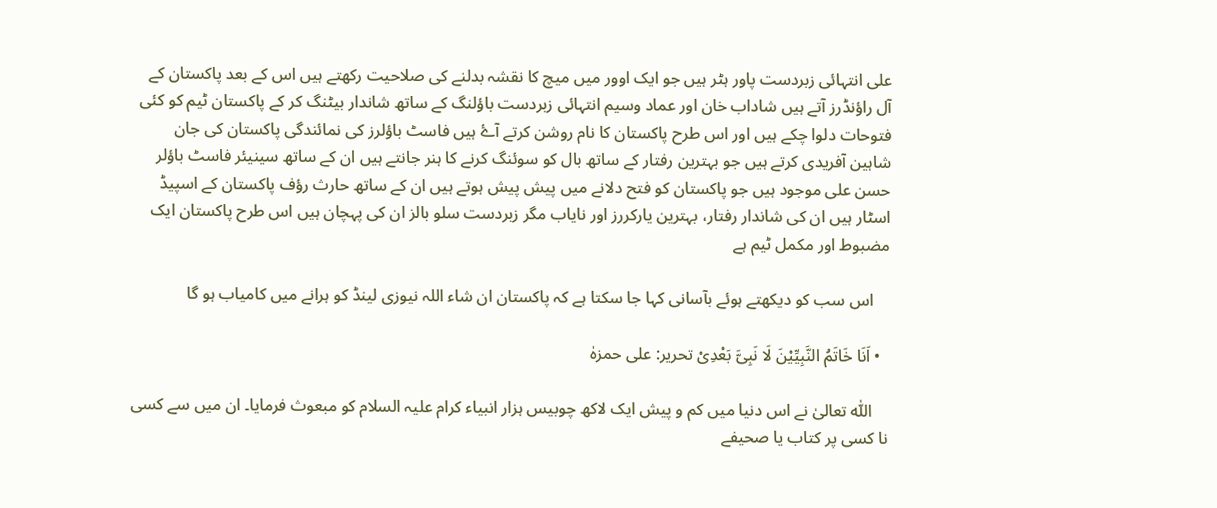علی انتہائی زبردست پاور ہٹر ہیں جو ایک اوور میں میچ کا نقشہ بدلنے کی صلاحیت رکھتے ہیں اس کے بعد پاکستان کے آل راؤنڈرز آتے ہیں شاداب خان اور عماد وسیم انتہائی زبردست باؤلنگ کے ساتھ شاندار بیٹنگ کر کے پاکستان ٹیم کو کئی فتوحات دلوا چکے ہیں اور اس طرح پاکستان کا نام روشن کرتے آۓ ہیں فاسٹ باؤلرز کی نمائندگی پاکستان کی جان شاہین آفریدی کرتے ہیں جو بہترین رفتار کے ساتھ بال کو سوئنگ کرنے کا ہنر جانتے ہیں ان کے ساتھ سینیئر فاسٹ باؤلر حسن علی موجود ہیں جو پاکستان کو فتح دلانے میں پیش پیش ہوتے ہیں ان کے ساتھ حارث رؤف پاکستان کے اسپیڈ اسٹار ہیں ان کی شاندار رفتار، بہترین یارکررز اور نایاب مگر زبردست سلو بالز ان کی پہچان ہیں اس طرح پاکستان ایک مضبوط اور مکمل ٹیم ہے

    اس سب کو دیکھتے ہوئے بآسانی کہا جا سکتا ہے کہ پاکستان ان شاء اللہ نیوزی لینڈ کو ہرانے میں کامیاب ہو گا

  • اَنَا خَاتَمُ النَّبِیِّیْنَ لَا نَبِیَّ بَعْدِیْ تحریر: علی حمزہٰ

    اللّٰه تعالیٰ نے اس دنیا میں کم و پیش ایک لاکھ چوبیس ہزار انبیاء کرام علیہ السلام کو مبعوث فرمایا۔ ان میں سے کسی نا کسی پر کتاب یا صحیفے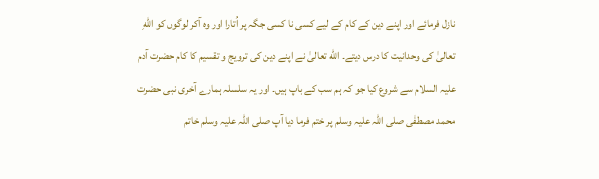نازل فرمائے اور اپنے دین کے کام کے لیے کسی نا کسی جگہ پر اُتارا اور وہ آکر لوگوں کو اللّٰهِ تعالیٰ کی وحدانیت کا درس دیتے۔ اللّٰه تعالیٰ نے اپنے دین کی ترویج و تقسیم کا کام حضرت آدم علیہ السلام سے شروع کیا جو کہ ہم سب کے باپ ہیں۔ اور یہ سلسلہ ہمارے آخری نبی حضرت محمد مصطفٰی صلی اللہ علیہ وسلم پر ختم فرما دیا آپ صلی اللہ علیہ وسلم خاتم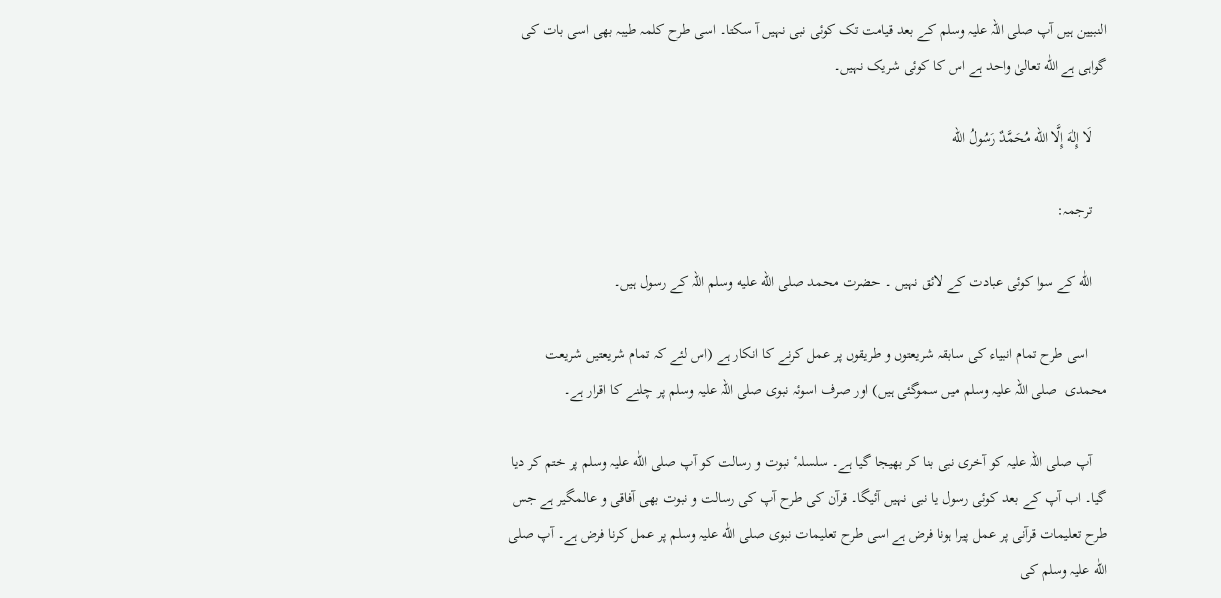النبيين ہیں آپ صلی اللہ علیہ وسلم کے بعد قیامت تک کوئی نبی نہیں آ سکتا۔ اسی طرح کلمہ طیبہ بھی اسی بات کی گواہی ہے اللّٰه تعالیٰ واحد ہے اس کا کوئی شریک نہیں۔

    لَا إِلٰهَ إِلَّا الله مُحَمَّدٌ رَسُولُ الله

    ترجمہ:

    اللّٰه کے سوا کوئی عبادت کے لائق نہیں ۔ حضرت محمد صلى الله عليه وسلم اللہ کے رسول ہیں۔

     اسی طرح تمام انبیاء کی سابقہ شریعتوں و طریقوں پر عمل کرنے کا انکار ہے (اس لئے کہ تمام شریعتیں شریعت محمدی  صلی اللہ علیہ وسلم میں سموگئی ہیں) اور صرف اسوئہ نبوی صلی اللہ علیہ وسلم پر چلنے کا اقرار ہے۔

    آپ صلی اللہ علیہ کو آخری نبی بنا کر بھیجا گیا ہے۔ سلسلہٴ نبوت و رسالت کو آپ صلی اللّٰه علیہ وسلم پر ختم کر دیا گیا۔ اب آپ کے بعد کوئی رسول یا نبی نہیں آئیگا۔ قرآن کی طرح آپ کی رسالت و نبوت بھی آفاقی و عالمگیر ہے جس طرح تعلیمات قرآنی پر عمل پیرا ہونا فرض ہے اسی طرح تعلیمات نبوی صلی اللّٰه علیہ وسلم پر عمل کرنا فرض ہے۔ آپ صلی اللّٰه علیہ وسلم کی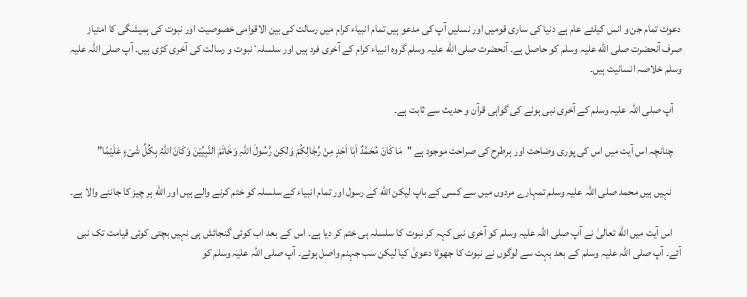دعوت تمام جن و انس کیلئے عام ہے دنیا کی ساری قومیں اور نسلیں آپ کی مدعو ہیں تمام انبیاء کرام میں رسالت کی بین الاقوامی خصوصیت اور نبوت کی ہمیشگی کا امتیاز صرف آنحضرت صلی اللّٰه علیہ وسلم کو حاصل ہے۔ آنحضرت صلی اللّٰه علیہ وسلم گروہ انبیاء کرام کے آخری فرد ہیں اور سلسلہٴ نبوت و رسالت کی آخری کڑی ہیں۔ آپ صلی اللہ علیہ وسلم خلاصہ انسانیت ہیں۔

    آپ صلی اللہ علیہ وسلم کے آخری نبی ہونے کی گواہی قرآن و حدیث سے ثابت ہے۔

    چنانچہ اس آیت میں اس کی پوری وضاحت اور ہرطرح کی صراحت موجود ہے "مَا کَانَ مُحَمَّدٌ اَبَا اَحَدٍ مِنْ رِّجَالِکُمْ وَلٰکِن رَّسُولَ اللّٰہِ وَخَاتَمَ النَّبِیِّیْنَ وَکَانَ اللّٰہُ بِکُلِّ شَیْءٍ عَلَیْمًا”

     نہیں ہیں محمد صلی اللہ علیہ وسلم تمہارے مردوں میں سے کسی کے باپ لیکن اللّٰه کے رسول اور تمام انبیاء کے سلسلہ کو ختم کرنے والے ہیں اور اللّٰه ہر چیز کا جاننے والا ہے۔

    اس آیت میں اللّٰه تعالیٰ نے آپ صلی اللہ علیہ وسلم کو آخری نبی کہہ کر نبوت کا سلسلہ ہی ختم کر دیا ہے۔ اس کے بعد اب کوئی گنجائش ہی نہیں بچتی کوئی قیامت تک نبی آئے۔ آپ صلی اللہ علیہ وسلم کے بعد بہت سے لوگوں نے نبوت کا جھوٹا دعویٰ کیا لیکن سب جہنم واصل ہوئے۔ آپ صلی اللہ علیہ وسلم کو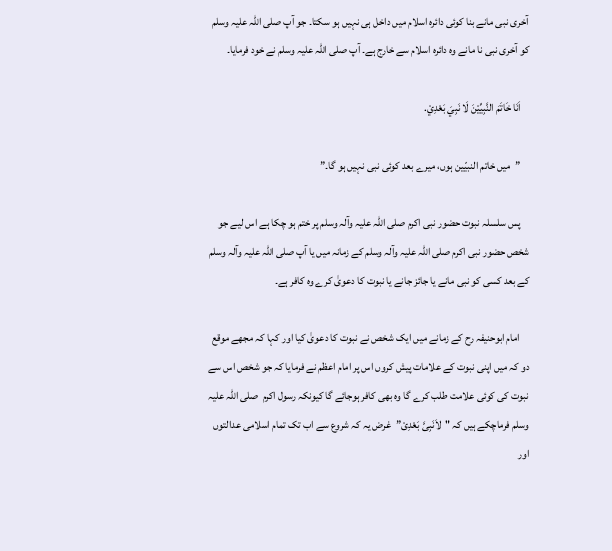آخری نبی مانے بنا کوئی دائرہ اسلام میں داخل ہی نہیں ہو سکتا۔ جو آپ صلی اللہ علیہ وسلم کو آخری نبی نا مانے وہ دائرہ اسلام سے خارج ہے۔ آپ صلی اللہ علیہ وسلم نے خود فرمایا۔

    اَنَا خَاتَمَ النَّبِيِّيْنَ لَا نَبِيَ بَعْدِيْ.

    ”میں خاتم النبیّین ہوں، میرے بعد کوئی نبی نہیں ہو گا۔”

    پس سلسلہ نبوت حضور نبی اکرم صلی اللہ علیہ وآلہ وسلم پر ختم ہو چکا ہے اس لیے جو شخص حضور نبی اکرم صلی اللہ علیہ وآلہ وسلم کے زمانہ میں یا آپ صلی اللہ علیہ وآلہ وسلم کے بعد کسی کو نبی مانے یا جائز جانے یا نبوت کا دعویٰ کرے وہ کافر ہے۔

    امام ابوحنیفہ رح کے زمانے میں ایک شخص نے نبوت کا دعویٰ کیا اور کہا کہ مجھے موقع دو کہ میں اپنی نبوت کے علامات پیش کروں اس پر امام اعظم نے فرمایا کہ جو شخص اس سے نبوت کی کوئی علامت طلب کرے گا وہ بھی کافر ہوجائے گا کیونکہ رسول اکرم  صلی اللہ علیہ وسلم فرماچکے ہیں کہ "لاَنَبِیَّ بَعْدِیْ”  غرض یہ کہ شروع سے اب تک تمام اسلامی عدالتوں اور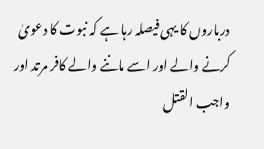درباروں کا یہی فیصلہ رہا ہے کہ نبوت کا دعویٰ کرنے والے اور اسے ماننے والے کافر مرتد اور واجب القتل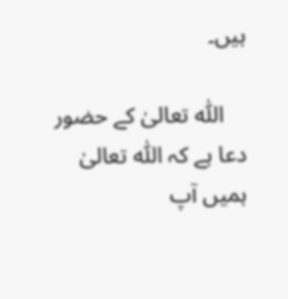ہیں۔

    اللّٰه تعالیٰ کے حضور دعا ہے کہ اللّٰه تعالیٰ ہمیں آپ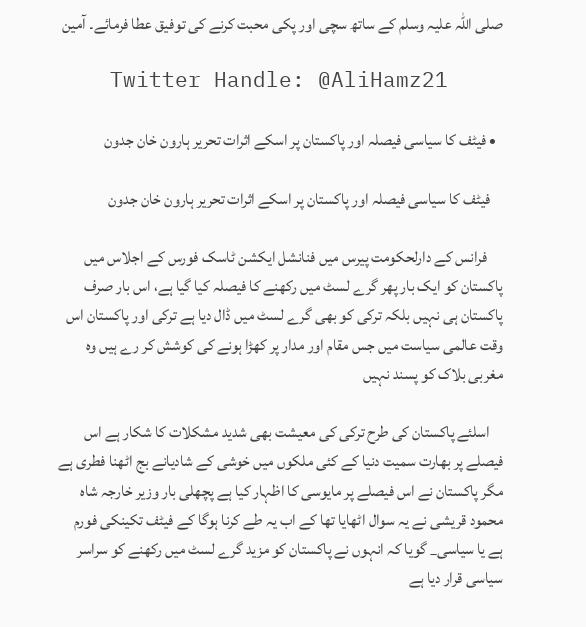صلی اللہ علیہ وسلم کے ساتھ سچی اور پکی محبت کرنے کی توفیق عطا فرمائے۔ آمین

    Twitter Handle: @AliHamz21

  • فیٹف کا سیاسی فیصلہ اور پاکستان پر اسکے اثرات تحریر ہارون خان جدون

    فیٹف کا سیاسی فیصلہ اور پاکستان پر اسکے اثرات تحریر ہارون خان جدون

     فرانس کے دارلحکومت پیرس میں فنانشل ایکشن ٹاسک فورس کے اجلاس میں پاکستان کو ایک بار پھر گرے لسٹ میں رکھنے کا فیصلہ کیا گیا ہے، اس بار صرف پاکستان ہی نہیں بلکہ تركی کو بھی گرے لسٹ میں ڈال دیا ہے تركی اور پاکستان اس وقت عالمی سیاست میں جس مقام اور مدار پر کھڑا ہونے کی کوشش کر رے ہیں وہ مغربی بلاک کو پسند نہیں

    اسلئے پاکستان کی طرح تركی کی معیشت بھی شدید مشکلات کا شکار ہے اس فیصلے پر بھارت سمیت دنیا کے کئی ملكوں میں خوشی کے شادیانے بج اٹھنا فطری ہے مگر پاکستان نے اس فیصلے پر مایوسی کا اظہار کیا ہے پچھلی بار وزیر خارجہ شاہ محمود قریشی نے یہ سوال اٹھایا تھا کے اب یہ طے کرنا ہوگا کے فیٹف تکینکی فورم ہے یا سیاسی_ گویا کہ انہوں نے پاکستان کو مزید گرے لسٹ میں رکھنے کو سراسر سیاسی قرار دیا ہے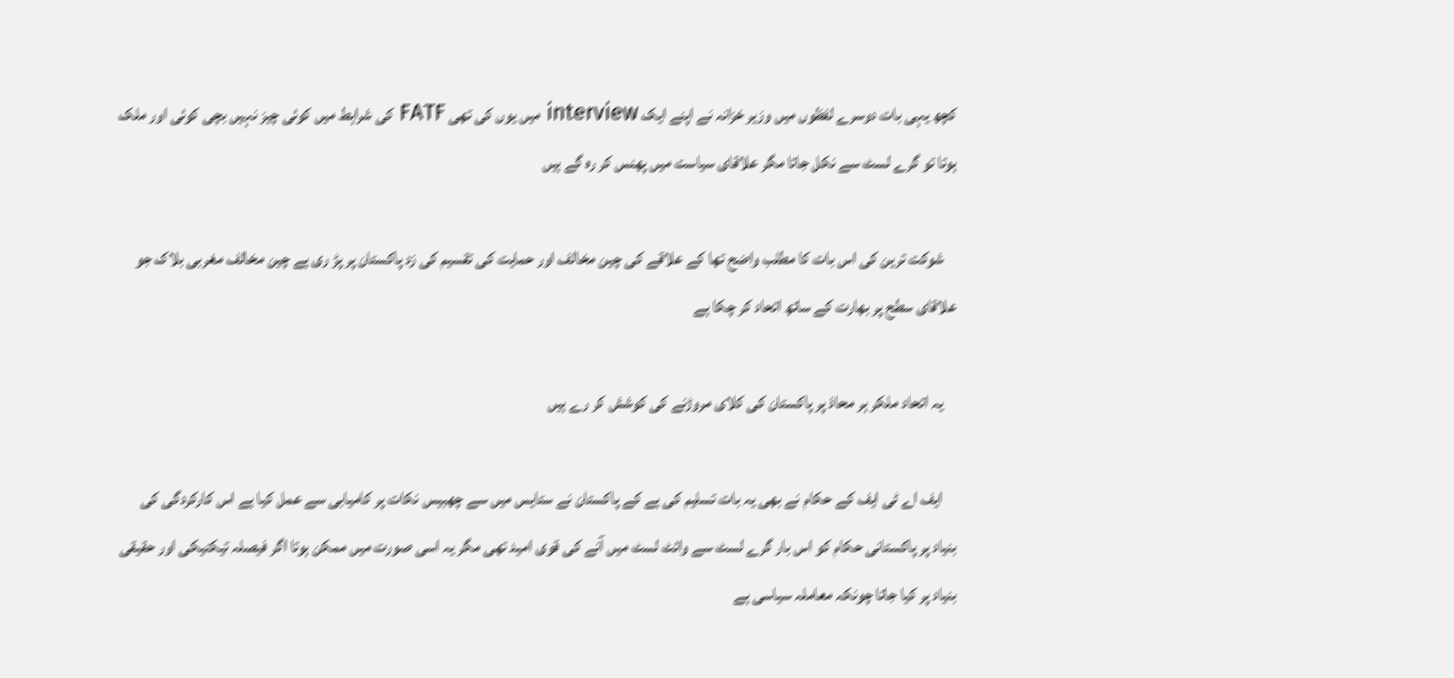کچھ یہی بات دوسرے لفظوں میں وزیر خزانہ نے اپنے ایک interview میں یوں کی تھی FATF کی شراہط میں کوئی چیز نہیں بچی کوئی اور ملک ہوتا تو گرے لسٹ سے نکل جاتا مگر علاقای سیاست میں پھنس کر رہ گے ہیں

    شوکت ترین کی اس بات کا مطلب واضح تھا کے علاقے کی چین مخالف اور حمایت کی تقسیم کی زد پاکستان پر پڑ ری ہے چین مخالف مغربی بلاک جو علاقای سطح پر بھارت کے ساتھ اتحاد کر چکا ہے

    یہ اتحاد ملکر ہر محاذ پر پاکستان کی كلای مروڑنے کی کوشش کر رے ہیں

    ایف اے ٹی ایف کے حکام نے بھی یہ بات تسلیم کی ہے کے پاکستان نے ستایس میں سے چھبیس نكات پر کامیابی سے عمل کیا ہے اس کارکردگی کی بنیاد پر پاکستانی حکام کو اس بار گرے لسٹ سے وائٹ لسٹ میں آنے کی قوی امید تھی مگر یہ اسی صورت میں ممکن ہوتا اگر فیصلہ تیکنیکی اور حقیقی بنیاد پر کیا جاتا چونکہ معاملہ سیاسی ہے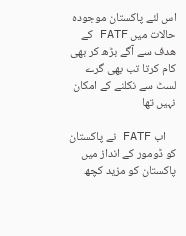اس لئے پاکستان موجودہ حالات میں FATF کے هدف سے آگے بڑھ کر بھی کام کرتا تب بھی گرے لسٹ سے نکلنے کے امكان نہیں تھا

    اب FATF نے پاکستان کو ڈومور کے انداز میں پاکستان کو مزید کچھ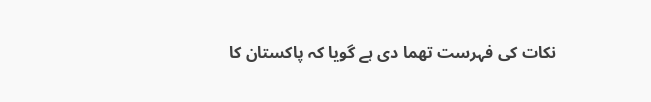نكات کی فہرست تهما دی ہے گویا کہ پاکستان کا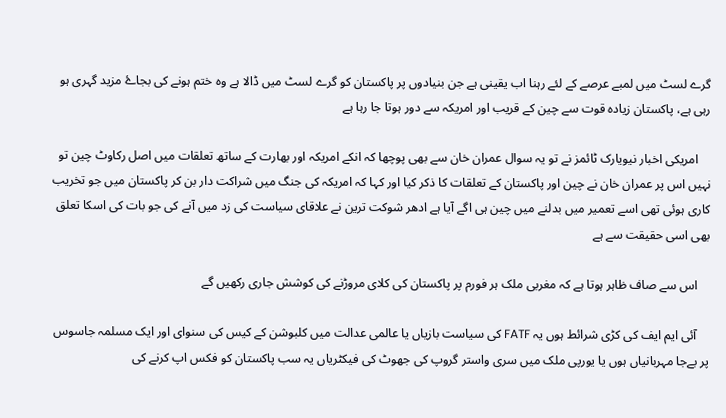گرے لسٹ میں لمبے عرصے کے لئے رہنا اب یقینی ہے جن بنیادوں پر پاکستان کو گرے لسٹ میں ڈالا ہے وہ ختم ہونے کی بجاۓ مزید گہری ہو رہی ہے، پاکستان زیادہ قوت سے چین کے قریب اور امریکہ سے دور ہوتا جا رہا ہے

    امریکی اخبار نیویارک ٹائمز نے تو یہ سوال عمران خان سے بھی پوچھا کہ انکے امریکہ اور بھارت کے ساتھ تعلقات میں اصل رکاوٹ چین تو نہیں اس پر عمران خان نے چین اور پاکستان کے تعلقات کا ذکر کیا اور کہا کہ امریکہ کی جنگ میں شراکت دار بن کر پاکستان میں جو تخریب کاری ہوئی تھی اسے تعمیر میں بدلنے میں چین ہی اگے آیا ہے ادھر شوکت ترین نے علاقای سیاست کی زد میں آنے کی جو بات کی اسکا تعلق بھی اسی حقیقت سے ہے

    اس سے صاف ظاہر ہوتا ہے کہ مغربی ملک ہر فورم پر پاکستان کی كلای مروڑنے کی کوشش جاری رکھیں گے

    آئی ایم ایف کی کڑی شرائط ہوں یہ FATF کی سیاست بازیاں یا عالمی عدالت میں کلبوشن کے کیس کی سنوای اور ایک مسلمہ جاسوس پر بےجا مہربانیاں ہوں یا یورپی ملک میں سری واستر گروپ کی جھوٹ کی فیکٹریاں یہ سب پاکستان کو فكس اپ کرنے کی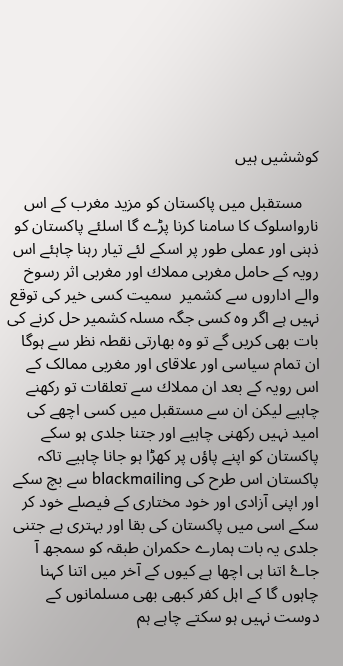کوششیں ہیں

    مستقبل میں پاکستان کو مزید مغرب کے اس نارواسلوک کا سامنا کرنا پڑے گا اسلئے پاکستان کو ذہنی اور عملی طور پر اسکے لئے تیار رہنا چاہئے اس رویہ کے حامل مغربی مملاك اور مغربی اثر رسوخ والے اداروں سے کشمیر  سمیت کسی خیر کی توقع نہیں ہے اگر وہ کسی جگہ مسلہ کشمیر حل کرنے کی بات بھی کریں گے تو وہ بھارتی نقطہ نظر سے ہوگا ان تمام سیاسی اور علاقای اور مغربی ممالک کے اس رویہ کے بعد ان مملاك سے تعلقات تو رکھنے چاہیے لیکن ان سے مستقبل میں کسی اچھے کی امید نہیں رکھنی چاہیے اور جتنا جلدی ہو سکے پاکستان کو اپنے پاؤں پر کھڑا ہو جانا چاہیے تاکہ پاکستان اس طرح کی blackmailing سے بچ سکے اور اپنی آزادی اور خود مختاری کے فیصلے خود کر سکے اسی میں پاکستان کی بقا اور بہتری ہے جتنی جلدی یہ بات ہمارے حکمران طبقہ کو سمجھ آ جاۓ اتنا ہی اچھا ہے کیوں کے آخر میں اتنا کہنا چاہوں گا کے اہل کفر کبھی بھی مسلمانوں کے دوست نہیں ہو سکتے چاہے ہم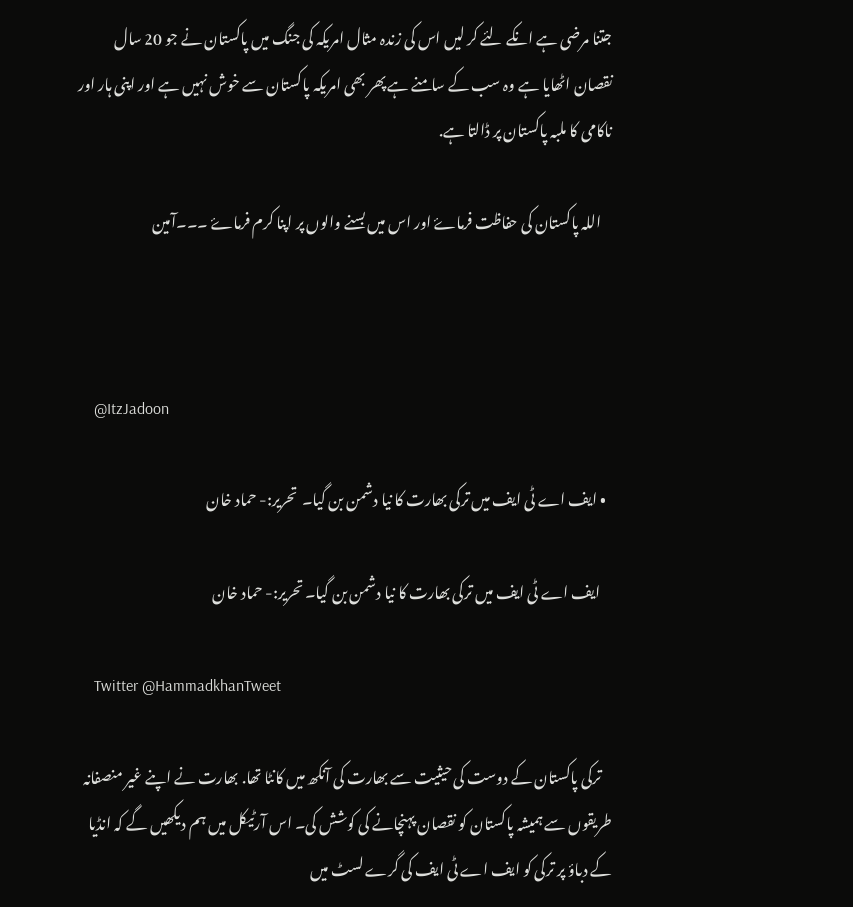جتنا مرضی ہے انکے لئے کر لیں اس کی زندہ مثال امریکہ کی جنگ میں پاکستان نے جو 20 سال نقصان اٹھایا ہے وہ سب کے سامنے ہے پھر بھی امریکہ پاکستان سے خوش نہیں ہے اور اپنی ہار اور ناکامی کا ملبہ پاکستان پر ڈالتا ہے.

    اللہ پاکستان کی حفاظت فرماۓ اور اس میں بسنے والوں پر اپنا کرم فرماۓ ۔۔۔آمین



    @ItzJadoon

  • ایف اے ٹی ایف میں ترکی بھارت کا نیا دشمن بن گیا۔  تحریر:- حماد خان

    ایف اے ٹی ایف میں ترکی بھارت کا نیا دشمن بن گیا۔ تحریر:- حماد خان

    Twitter @HammadkhanTweet

    ترکی پاکستان کے دوست کی حیثیت سے بھارت کی آنکھ میں کانٹا تھا. بھارت نے اپنے غیر منصفانہ طریقوں سے ہمیشہ پاکستان کو نقصان پہنچانے کی کوشش کی۔ اس آرٹیکل میں ہم دیکھیں گے کہ انڈیا کے دباؤ پر ترکی کو ایف اے ٹی ایف کی گرے لسٹ میں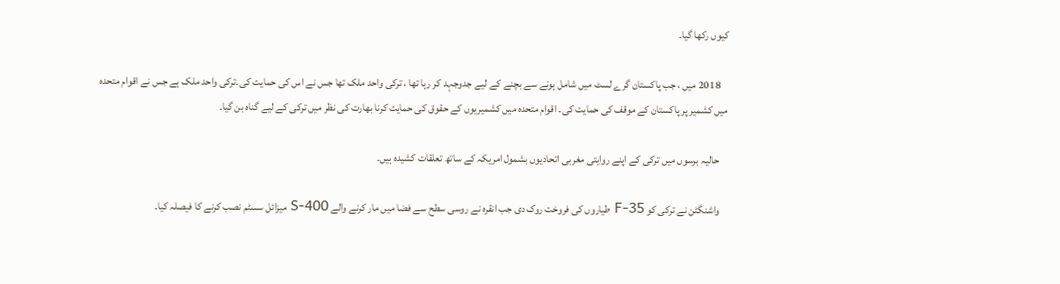کیوں رکھا گیا۔

    2018 میں ، جب پاکستان گرے لسٹ میں شامل ہونے سے بچنے کے لیے جدوجہد کر رہا تھا ، ترکی واحد ملک تھا جس نے اس کی حمایت کی۔ترکی واحد ملک ہے جس نے اقوام متحدہ میں کشمیر پر پاکستان کے موقف کی حمایت کی۔ اقوام متحدہ میں کشمیریوں کے حقوق کی حمایت کرنا بھارت کی نظر میں ترکی کے لیے گناہ بن گیا۔

    حالیہ برسوں میں ترکی کے اپنے روایتی مغربی اتحادیوں بشمول امریکہ کے ساتھ تعلقات کشیدہ ہیں۔

    واشنگٹن نے ترکی کو F-35 طیاروں کی فروخت روک دی جب انقرہ نے روسی سطح سے فضا میں مار کرنے والے S-400 میزائل سسٹم نصب کرنے کا فیصلہ کیا۔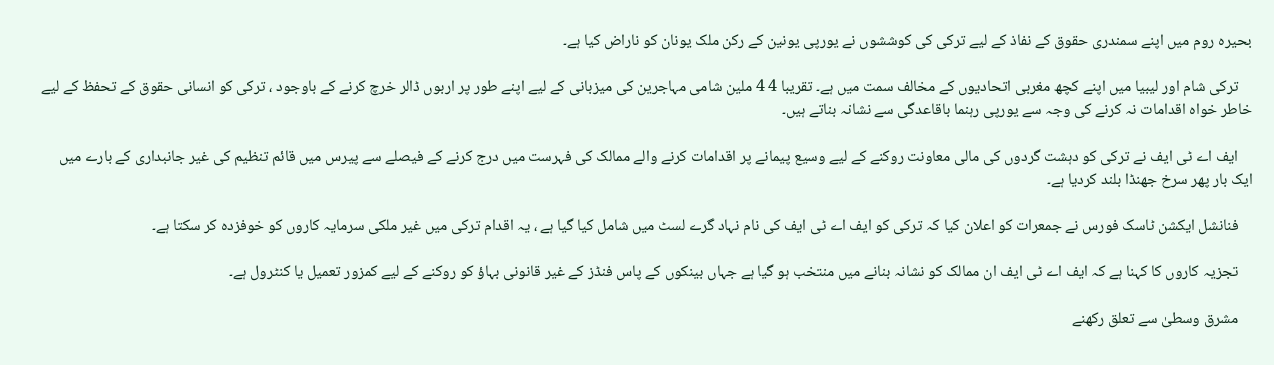بحیرہ روم میں اپنے سمندری حقوق کے نفاذ کے لیے ترکی کی کوششوں نے یورپی یونین کے رکن ملک یونان کو ناراض کیا ہے۔

    ترکی شام اور لیبیا میں اپنے کچھ مغربی اتحادیوں کے مخالف سمت میں ہے۔ تقریبا 4 4 ملین شامی مہاجرین کی میزبانی کے لیے اپنے طور پر اربوں ڈالر خرچ کرنے کے باوجود ، ترکی کو انسانی حقوق کے تحفظ کے لیے خاطر خواہ اقدامات نہ کرنے کی وجہ سے یورپی رہنما باقاعدگی سے نشانہ بناتے ہیں۔

    ایف اے ٹی ایف نے ترکی کو دہشت گردوں کی مالی معاونت روکنے کے لیے وسیع پیمانے پر اقدامات کرنے والے ممالک کی فہرست میں درج کرنے کے فیصلے سے پیرس میں قائم تنظیم کی غیر جانبداری کے بارے میں ایک بار پھر سرخ جھنڈا بلند کردیا ہے۔

    فنانشل ایکشن ٹاسک فورس نے جمعرات کو اعلان کیا کہ ترکی کو ایف اے ٹی ایف کی نام نہاد گرے لسٹ میں شامل کیا گیا ہے ، یہ اقدام ترکی میں غیر ملکی سرمایہ کاروں کو خوفزدہ کر سکتا ہے۔

    تجزیہ کاروں کا کہنا ہے کہ ایف اے ٹی ایف ان ممالک کو نشانہ بنانے میں منتخب ہو گیا ہے جہاں بینکوں کے پاس فنڈز کے غیر قانونی بہاؤ کو روکنے کے لیے کمزور تعمیل یا کنٹرول ہے۔

    مشرق وسطیٰ سے تعلق رکھنے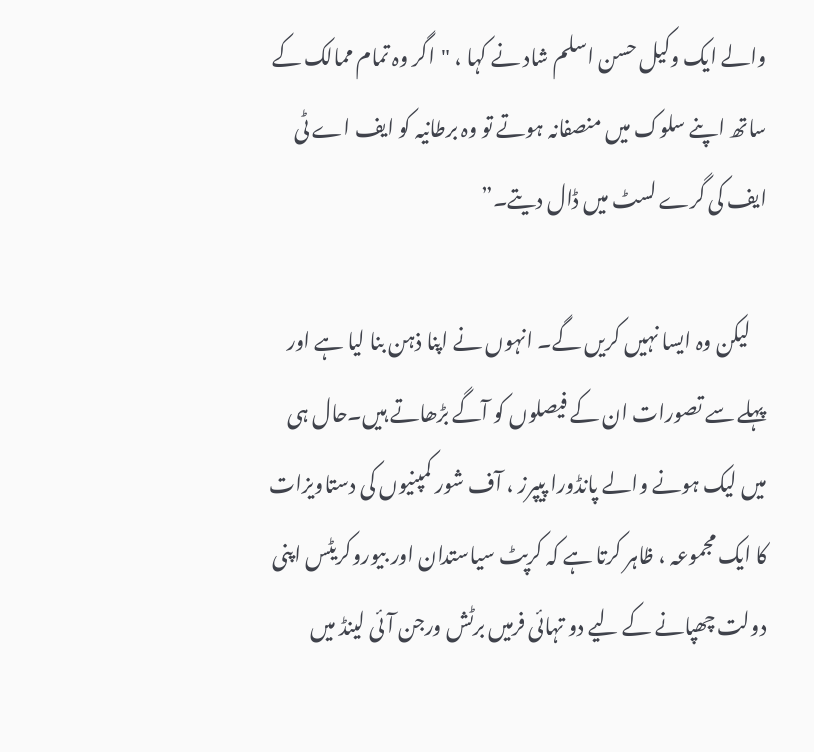والے ایک وکیل حسن اسلم شاد نے کہا ، "اگر وہ تمام ممالک کے ساتھ اپنے سلوک میں منصفانہ ہوتے تو وہ برطانیہ کو ایف اے ٹی ایف کی گرے لسٹ میں ڈال دیتے۔”

    لیکن وہ ایسا نہیں کریں گے۔ انہوں نے اپنا ذہن بنا لیا ہے اور پہلے سے تصورات ان کے فیصلوں کو آگے بڑھاتے ہیں۔حال ہی میں لیک ہونے والے پانڈورا پیپرز ، آف شور کمپنیوں کی دستاویزات کا ایک مجموعہ ، ظاہر کرتا ہے کہ کرپٹ سیاستدان اور بیوروکریٹس اپنی دولت چھپانے کے لیے دو تہائی فرمیں برٹش ورجن آئی لینڈ میں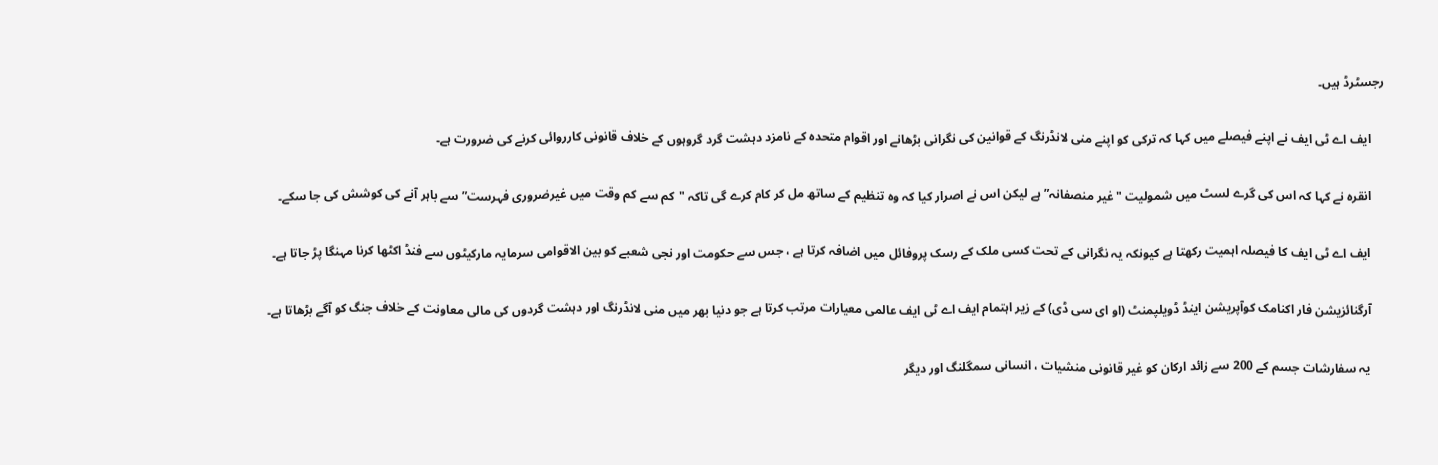رجسٹرڈ ہیں۔

    ایف اے ٹی ایف نے اپنے فیصلے میں کہا کہ ترکی کو اپنے منی لانڈرنگ کے قوانین کی نگرانی بڑھانے اور اقوام متحدہ کے نامزد دہشت گرد گروہوں کے خلاف قانونی کارروائی کرنے کی ضرورت ہے۔

    انقرہ نے کہا کہ اس کی گرے لسٹ میں شمولیت "غیر منصفانہ” ہے لیکن اس نے اصرار کیا کہ وہ تنظیم کے ساتھ مل کر کام کرے گی تاکہ "کم سے کم وقت میں غیرضروری فہرست” سے باہر آنے کی کوشش کی جا سکے۔

    ایف اے ٹی ایف کا فیصلہ اہمیت رکھتا ہے کیونکہ یہ نگرانی کے تحت کسی ملک کے رسک پروفائل میں اضافہ کرتا ہے ، جس سے حکومت اور نجی شعبے کو بین الاقوامی سرمایہ مارکیٹوں سے فنڈ اکٹھا کرنا مہنگا پڑ جاتا ہے۔

    آرگنائزیشن فار اکنامک کوآپریشن اینڈ ڈویلپمنٹ (او ای سی ڈی) کے زیر اہتمام ایف اے ٹی ایف عالمی معیارات مرتب کرتا ہے جو دنیا بھر میں منی لانڈرنگ اور دہشت گردوں کی مالی معاونت کے خلاف جنگ کو آگے بڑھاتا ہے۔

    یہ سفارشات جسم کے 200 سے زائد ارکان کو غیر قانونی منشیات ، انسانی سمگلنگ اور دیگر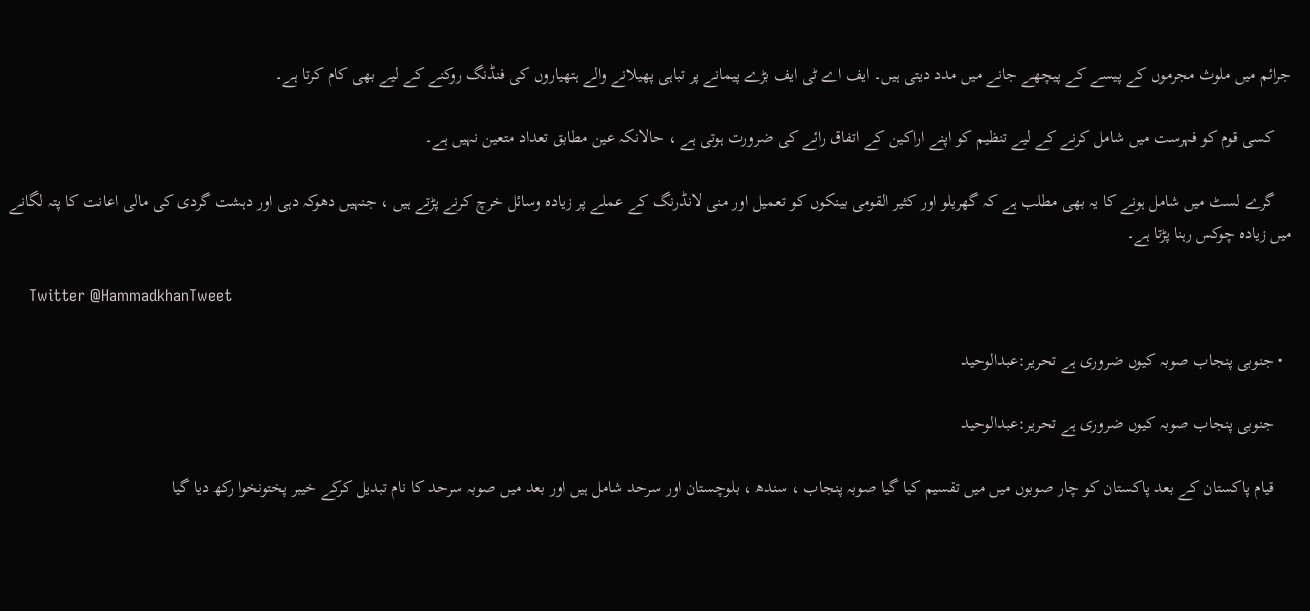جرائم میں ملوث مجرموں کے پیسے کے پیچھے جانے میں مدد دیتی ہیں۔ ایف اے ٹی ایف بڑے پیمانے پر تباہی پھیلانے والے ہتھیاروں کی فنڈنگ روکنے کے لیے بھی کام کرتا ہے۔

    کسی قوم کو فہرست میں شامل کرنے کے لیے تنظیم کو اپنے اراکین کے اتفاق رائے کی ضرورت ہوتی ہے ، حالانکہ عین مطابق تعداد متعین نہیں ہے۔

    گرے لسٹ میں شامل ہونے کا یہ بھی مطلب ہے کہ گھریلو اور کثیر القومی بینکوں کو تعمیل اور منی لانڈرنگ کے عملے پر زیادہ وسائل خرچ کرنے پڑتے ہیں ، جنہیں دھوکہ دہی اور دہشت گردی کی مالی اعانت کا پتہ لگانے میں زیادہ چوکس رہنا پڑتا ہے۔

    Twitter @HammadkhanTweet

  • جنوبی پنجاب صوبہ کیوں ضروری ہے تحریر:عبدالوحید

    جنوبی پنجاب صوبہ کیوں ضروری ہے تحریر:عبدالوحید

    قیام پاکستان کے بعد پاکستان کو چار صوبوں میں میں تقسیم کیا گیا صوبہ پنجاب ، سندھ ، بلوچستان اور سرحد شامل ہیں اور بعد میں صوبہ سرحد کا نام تبدیل کرکے خیبر پختونخوا رکھ دیا گیا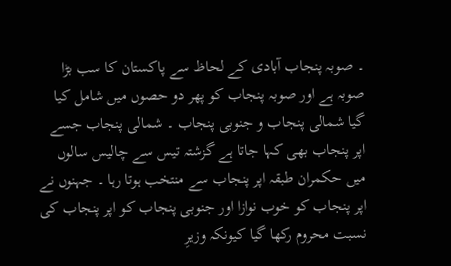۔ صوبہ پنجاب آبادی کے لحاظ سے پاکستان کا سب بڑا صوبہ ہے اور صوبہ پنجاب کو پھر دو حصوں میں شامل کیا گیا شمالی پنجاب و جنوبی پنجاب ۔ شمالی پنجاب جسے اپر پنجاب بھی کہا جاتا ہے گزشتہ تیس سے چالیس سالوں میں حکمران طبقہ اپر پنجاب سے منتخب ہوتا رہا ۔ جہنوں نے اپر پنجاب کو خوب نوازا اور جنوبی پنجاب کو اپر پنجاب کی نسبت محروم رکھا گیا کیونکہ وزیرِ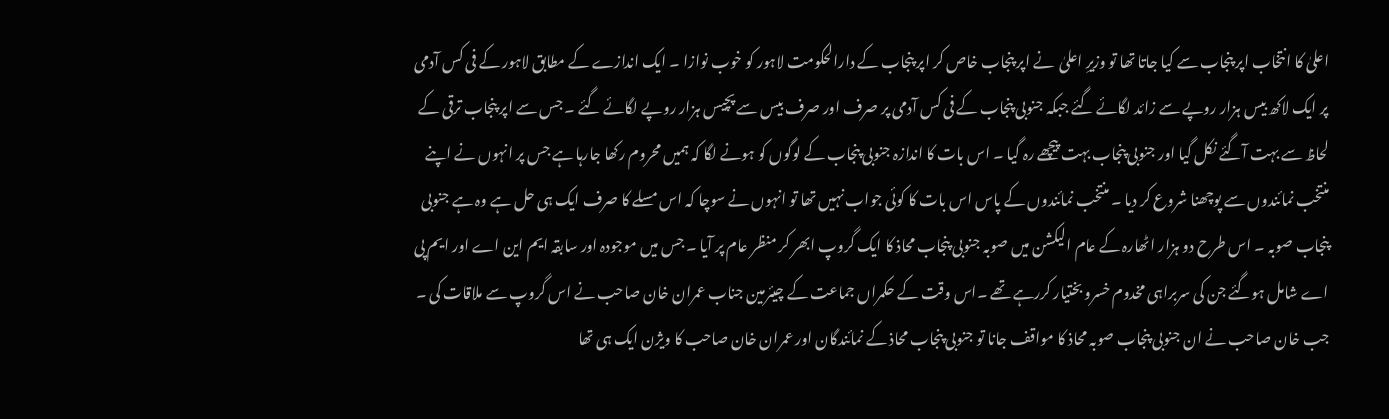اعلیٰ کا انتخاب اپر پنجاب سے کیا جاتا تھا تو وزیرِ اعلیٰ  نے اپر پنجاب خاص کر اپر پنجاب کے دارالحکومت لاہور کو خوب نوازا ۔ ایک اندازے کے مطابق لاہور کے فی کس آدمی پر ایک لاکھ بیس ہزار روپے سے زائد لگائے گئے جبکہ جنوبی پنجاب کے فی کس آدمی پر صرف اور صرف بیس سے پچیس ہزار روپے لگائے گئے ۔ جس سے اپر پنجاب ترقی کے لحاظ سے بہت آگئے نکل گیا اور جنوبی پنجاب بہت پیچھے رہ گیا ۔ اس بات کا اندازہ جنوبی پنجاب کے لوگوں کو ہونے لگا کہ ہمیں محروم رکھا جارہا ہے جس پر انہوں نے اپنے منتخب نمائندوں سے پوچھنا شروع کر دیا ۔ منتخب نمائندوں کے پاس اس بات کا کوئی جواب نہیں تھا تو انہوں نے سوچا کہ اس مسلے کا صرف ایک ہی حل ہے وہ ہے جنوبی پنجاب صوبہ ۔ اس طرح دو ہزار اٹھارہ کے عام الیکشن میں صوبہ جنوبی پنجاب محاذ کا ایک گروپ ابھر کر منظر عام پر آیا ۔ جس میں موجودہ اور سابقہ ایم این اے اور ایم پی اے شامل ہوگئے جن کی سربراہی مخدوم خسرو بختیار کررہے تھے ۔اس وقت کے حکمراں جماعت کے چیئرمین جناب عمران خان صاحب نے اس گروپ سے ملاقات کی ۔ جب خان صاحب نے ان جنوبی پنجاب صوبہ محاذ کا مواقف جانا تو جنوبی پنجاب محاذ کے نمائندگان اور عمران خان صاحب کا ویژن ایک ہی تھا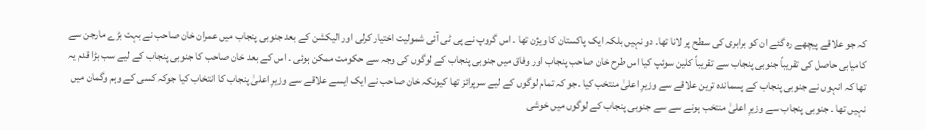کہ جو علاقے پیچھے رہ گئے ان کو برابری کی سطح پر لانا تھا۔ دو نہیں بلکہ ایک پاکستان کا ویژن تھا ۔ اس گروپ نے پی ٹی آئی شمولیت اختیار کرلی اور الیکشن کے بعد جنوبی پنجاب میں عمران خان صاحب نے بہت بڑے مارجن سے کامیابی حاصل کی تقریباً جنوبی پنجاب سے تقریباً کلین سوئپ کیا اس طرح خان صاحب پنجاب اور وفاق میں جنوبی پنجاب کے لوگوں کی وجہ سے حکومت ممکن ہوئی ۔ اس کے بعد خان صاحب کا جنوبی پنجاب کے لیے سب بڑا قدم یہ تھا کہ انہوں نے جنوبی پنجاب کے پسماندہ ترین علاقے سے وزیرِ اعلیٰ منتخب کیا ۔جو کہ تمام لوگوں کے لیے سرپرائز تھا کیونکہ خان صاحب نے ایک ایسے علاقے سے وزیرِ اعلیٰ پنجاب کا انتخاب کیا جوکہ کسی کے وہم وگمان میں نہیں تھا ۔ جنوبی پنجاب سے وزیرِ اعلیٰ منتخب ہونے سے سے جنوبی پنجاب کے لوگوں میں خوشی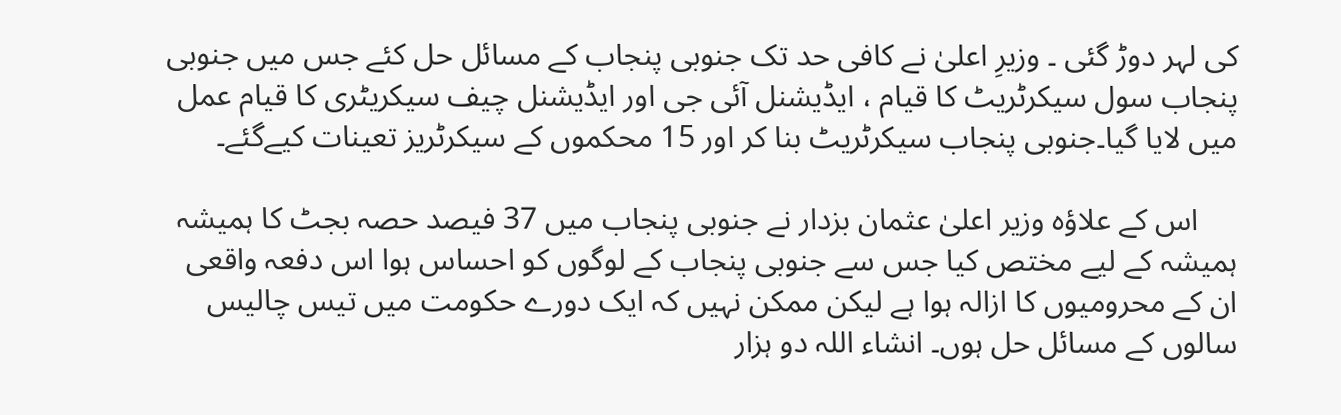کی لہر دوڑ گئی ۔ وزیرِ اعلیٰ نے کافی حد تک جنوبی پنجاب کے مسائل حل کئے جس میں جنوبی پنجاب سول سیکرٹریٹ کا قیام ، ایڈیشنل آئی جی اور ایڈیشنل چیف سیکریٹری کا قیام عمل میں لایا گیا۔جنوبی پنجاب سیکرٹریٹ بنا کر اور 15 محکموں کے سیکرٹریز تعینات کیےگئے۔

     اس کے علاؤہ وزیر اعلیٰ عثمان بزدار نے جنوبی پنجاب میں 37 فیصد حصہ بجٹ کا ہمیشہ ہمیشہ کے لیے مختص کیا جس سے جنوبی پنجاب کے لوگوں کو احساس ہوا اس دفعہ واقعی ان کے محرومیوں کا ازالہ ہوا ہے لیکن ممکن نہیں کہ ایک دورے حکومت میں تیس چالیس سالوں کے مسائل حل ہوں۔ انشاء اللہ دو ہزار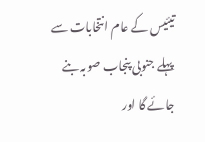تیئیس کے عام انتخابات سے پہلے جنوبی پنجاب صوبہ بنے جائے گا اور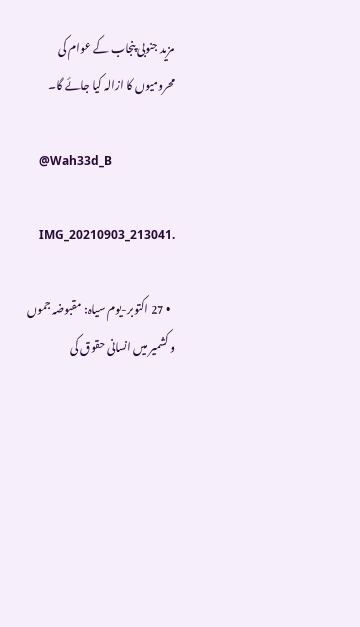مزید جنوبی پنجاب کے عوام کی محرومیوں کا ازالہ کیا جائے گا۔

    @Wah33d_B

    IMG_20210903_213041.

  • 27 اکتوبر-یوم سیاہ: مقبوضہ جموں و کشمیر میں انسانی حقوق کی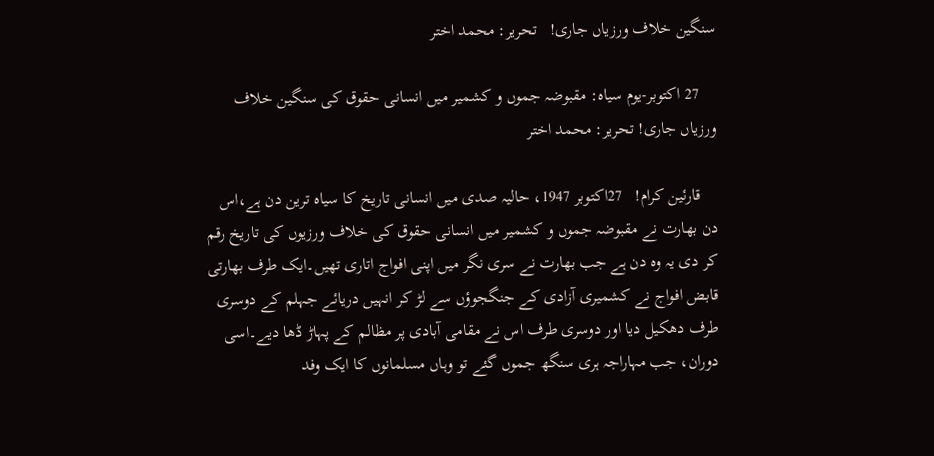سنگین خلاف ورزیاں جاری!   تحریر: محمد اختر

    27 اکتوبر-یوم سیاہ: مقبوضہ جموں و کشمیر میں انسانی حقوق کی سنگین خلاف ورزیاں جاری! تحریر: محمد اختر

    قارئین کرام!   27اکتوبر 1947، حالیہ صدی میں انسانی تاریخ کا سیاہ ترین دن ہے،اس دن بھارت نے مقبوضہ جموں و کشمیر میں انسانی حقوق کی خلاف ورزیوں کی تاریخ رقم کر دی یہ وہ دن ہے جب بھارت نے سری نگر میں اپنی افواج اتاری تھیں۔ایک طرف بھارتی قابض افواج نے کشمیری آزادی کے جنگجوؤں سے لڑ کر انہیں دریائے جہلم کے دوسری طرف دھکیل دیا اور دوسری طرف اس نے مقامی آبادی پر مظالم کے پہاڑ ڈھا دیے۔اسی دوران، جب مہاراجہ ہری سنگھ جموں گئے تو وہاں مسلمانوں کا ایک وفد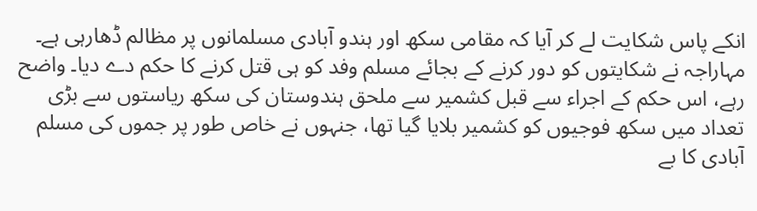انکے پاس شکایت لے کر آیا کہ مقامی سکھ اور ہندو آبادی مسلمانوں پر مظالم ڈھارہی ہے۔ مہاراجہ نے شکایتوں کو دور کرنے کے بجائے مسلم وفد کو ہی قتل کرنے کا حکم دے دیا۔ واضح رہے، اس حکم کے اجراء سے قبل کشمیر سے ملحق ہندوستان کی سکھ ریاستوں سے بڑی تعداد میں سکھ فوجیوں کو کشمیر بلایا گیا تھا، جنہوں نے خاص طور پر جموں کی مسلم آبادی کا بے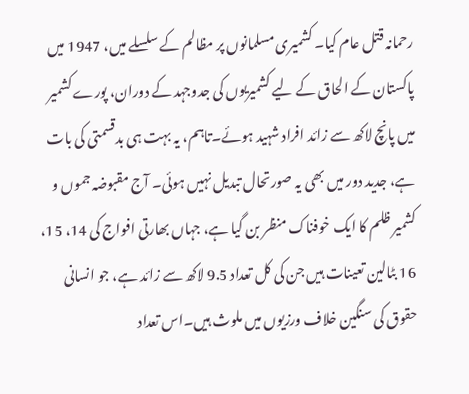رحمانہ قتل عام کیا۔ کشمیری مسلمانوں پر مظالم کے سلسلے میں، 1947 میں پاکستان کے الحاق کے لیے کشمیریوں کی جدوجہد کے دوران، پورے کشمیر میں پانچ لاکھ سے زائد افراد شہید ہوئے۔تاہم، یہ بہت ہی بدقسمتی کی بات ہے، جدید دور میں بھی یہ صورتحال تبدیل نہیں ہوئی۔ آج مقبوضہ جموں و کشمیر ظلم کا ایک خوفناک منظر بن گیا ہے، جہاں بھارتی افواج کی 14، 15، 16 بٹالین تعینات ہیں جن کی کل تعداد 9.5 لاکھ سے زائد ہے، جو انسانی حقوق کی سنگین خلاف ورزیوں میں ملوث ہیں۔اس تعداد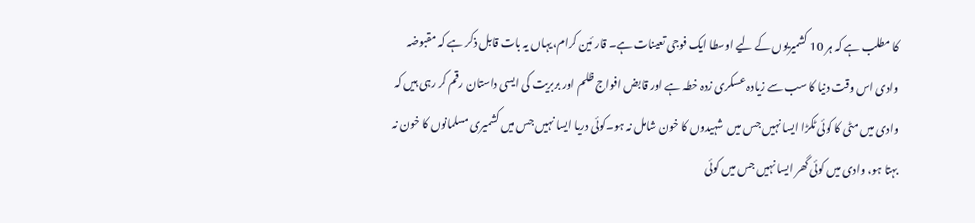کا مطلب ہے کہ ہر 10 کشمیریوں کے لیے اوسطا ایک فوجی تعینات ہے۔ قار ئین کرام،یہاں یہ بات قابل ذکر ہے کہ مقبوضہ وادی اس وقت دنیا کا سب سے زیادہ عسکری زدہ خطہ ہے اور قابض افواج ظلم اور بربریت کی ایسی داستان رقم کر رہی ہیں کہ وادی میں مٹی کا کوئی ٹکڑا ایسا نہیں جس میں  شہیدوں کا خون شامل نہ ہو۔کوئی دریا ایسا نہیں جس میں کشمیری مسلمانوں کا خون نہ بہتا ہو، وادی میں کوئی گھر ایسا نہیں جس میں کوئی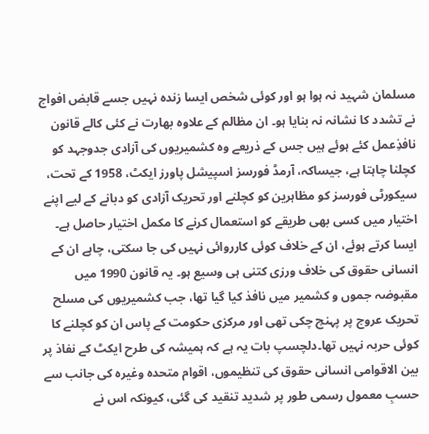مسلمان شہید نہ ہوا ہو اور کوئی شخص ایسا زندہ نہیں جسے قابض افواج نے تشدد کا نشانہ نہ بنایا ہو۔ ان مظالم کے علاوہ بھارت نے کئی کالے قانون نافذِعمل کئے ہوئے ہیں جس کے ذریعے وہ کشمیریوں کی آزادی جدوجہد کو کچلنا چاہتا ہے، جیساکہ، آرمڈ فورسز اسپیشل پاورز ایکٹ، 1958 کے تحت، سیکورٹی فورسز کو مظاہرین کو کچلنے اور تحریک آزادی کو دبانے کے لیے اپنے اختیار میں کسی بھی طریقے کو استعمال کرنے کا مکمل اختیار حاصل ہے۔ ایسا کرتے ہوئے، ان کے خلاف کوئی کارروائی نہیں کی جا سکتی، چاہے ان کے انسانی حقوق کی خلاف ورزی کتنی ہی وسیع ہو۔ یہ قانون 1990 میں مقبوضہ جموں و کشمیر میں نافذ کیا گیا تھا، جب کشمیریوں کی مسلح تحریک عروج پر پہنچ چکی تھی اور مرکزی حکومت کے پاس ان کو کچلنے کا کوئی حربہ نہیں تھا۔دلچسپ بات یہ ہے کہ ہمیشہ کی طرح ایکٹ کے نفاذ پر بین الاقوامی انسانی حقوق کی تنظیموں، اقوام متحدہ وغیرہ کی جانب سے حسبِ معمول رسمی طور پر شدید تنقید کی گئی، کیونکہ اس نے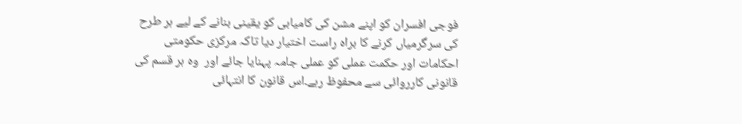فوجی افسران کو اپنے مشن کی کامیابی کو یقینی بنانے کے لیے ہر طرح کی سرگرمیاں کرنے کا براہ راست اختیار دیا تاکہ مرکزی حکومتی احکامات اور حکمت عملی کو عملی جامہ پہنایا جائے اور  وہ ہر قسم کی قانونی کارروائی سے محفوظ رہے۔اس قانون کا انتہائی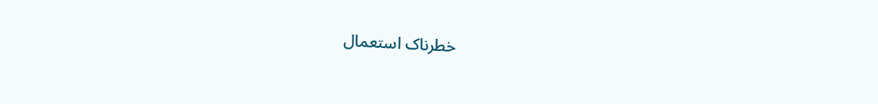خطرناک استعمال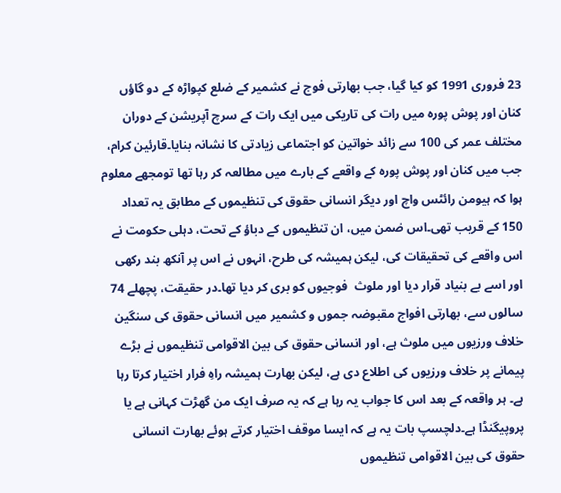23 فروری 1991 کو کیا گیا، جب بھارتی فوج نے کشمیر کے ضلع کپواڑہ کے دو گاؤں کنان اور پوش پورہ میں رات کی تاریکی میں ایک رات کے سرچ آپریشن کے دوران مختلف عمر کی 100 سے زائد خواتین کو اجتماعی زیادتی کا نشانہ بنایا۔قارئین کرام، جب میں کنان اور پوش پورہ کے واقعے کے بارے میں مطالعہ کر رہا تھا تومجھے معلوم ہوا کہ ہیومن رائٹس واچ اور دیگر انسانی حقوق کی تنظیموں کے مطابق یہ تعداد 150 کے قریب تھی۔اس ضمن میں، ان تنظیموں کے دباؤ کے تحت، دہلی حکومت نے اس واقعے کی تحقیقات کی، لیکن ہمیشہ کی طرح، انہوں نے اس پر آنکھ بند رکھی اور اسے بے بنیاد قرار دیا اور ملوث  فوجیوں کو بری کر دیا تھا۔در حقیقت، پچھلے 74 سالوں سے، بھارتی افواج مقبوضہ جموں و کشمیر میں انسانی حقوق کی سنگین خلاف ورزیوں میں ملوث ہے، اور انسانی حقوق کی بین الاقوامی تنظیموں نے بڑے پیمانے پر خلاف ورزیوں کی اطلاع دی ہے، لیکن بھارت ہمیشہ راہِ فرار اختیار کرتا رہا ہے۔ ہر واقعہ کے بعد اس کا جواب یہ رہا ہے کہ یہ صرف ایک من گھڑت کہانی ہے یا پروپیگنڈا ہے۔دلچسپ بات یہ ہے کہ ایسا موقف اختیار کرتے ہوئے بھارت انسانی حقوق کی بین الاقوامی تنظیموں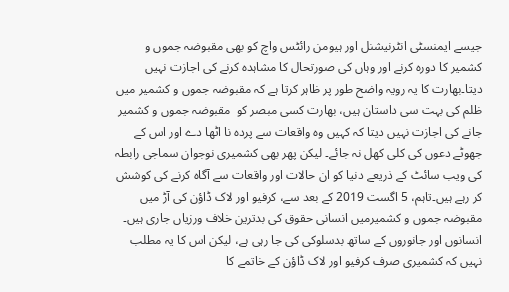جیسے ایمنسٹی انٹرنیشنل اور ہیومن رائٹس واچ کو بھی مقبوضہ جموں و کشمیر کا دورہ کرنے اور وہاں کی صورتحال کا مشاہدہ کرنے کی اجازت نہیں دیتا۔بھارت کا یہ رویہ واضح طور پر ظاہر کرتا ہے کہ مقبوضہ جموں و کشمیر میں ظلم کی بہت سی داستان ہیں، بھارت کسی مبصر کو  مقبوضہ جموں و کشمیر جانے کی اجازت نہیں دیتا کہ کہیں وہ واقعات سے پردہ نا اٹھا دے اور اس کے جھوٹے دعوں کی کلی کھل نہ جائے۔ لیکن پھر بھی کشمیری نوجوان سماجی رابطہ کی ویب سائٹ کے ذریعے دنیا کو ان حالات اور واقعات سے آگاہ کرنے کی کوشش کر رہے ہیں۔تاہم، 5 اگست 2019 کے بعد سے، کرفیو اور لاک ڈاؤن کی آڑ میں مقبوضہ جموں و کشمیرمیں انسانی حقوق کی بدترین خلاف ورزیاں جاری ہیں۔ انسانوں اور جانوروں کے ساتھ بدسلوکی کی جا رہی ہے، لیکن اس کا یہ مطلب نہیں کہ کشمیری صرف کرفیو اور لاک ڈاؤن کے خاتمے کا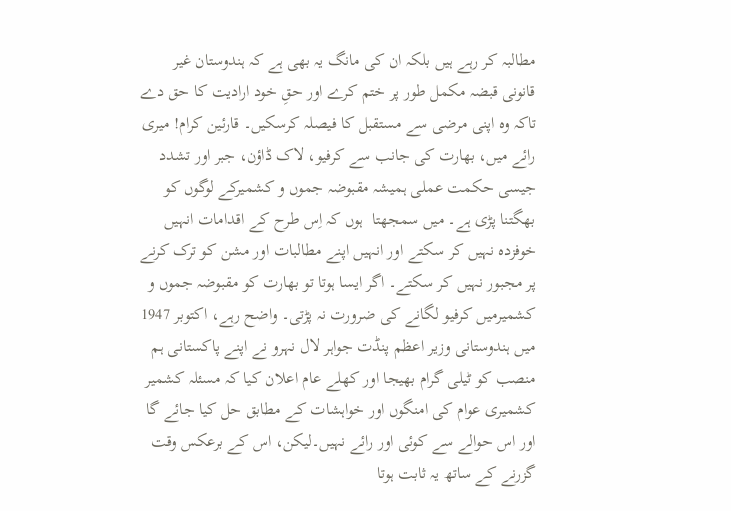مطالبہ کر رہے ہیں بلکہ ان کی مانگ یہ بھی ہے کہ ہندوستان غیر قانونی قبضہ مکمل طور پر ختم کرے اور حقِ خود ارادیت کا حق دے تاکہ وہ اپنی مرضی سے مستقبل کا فیصلہ کرسکیں۔ قارئین کرام! میری رائے میں، بھارت کی جانب سے کرفیو، لاک ڈاؤن، جبر اور تشدد جیسی حکمت عملی ہمیشہ مقبوضہ جموں و کشمیرکے لوگوں کو بھگتنا پڑی ہے۔ میں سمجھتا  ہوں کہ اِس طرح کے اقدامات انہیں خوفزدہ نہیں کر سکتے اور انہیں اپنے مطالبات اور مشن کو ترک کرنے پر مجبور نہیں کر سکتے۔ اگر ایسا ہوتا تو بھارت کو مقبوضہ جموں و کشمیرمیں کرفیو لگانے کی ضرورت نہ پڑتی۔ واضح رہے، اکتوبر 1947 میں ہندوستانی وزیر اعظم پنڈت جواہر لال نہرو نے اپنے پاکستانی ہم منصب کو ٹیلی گرام بھیجا اور کھلے عام اعلان کیا کہ مسئلہ کشمیر کشمیری عوام کی امنگوں اور خواہشات کے مطابق حل کیا جائے گا اور اس حوالے سے کوئی اور رائے نہیں۔لیکن، اس کے برعکس وقت گزرنے کے ساتھ یہ ثابت ہوتا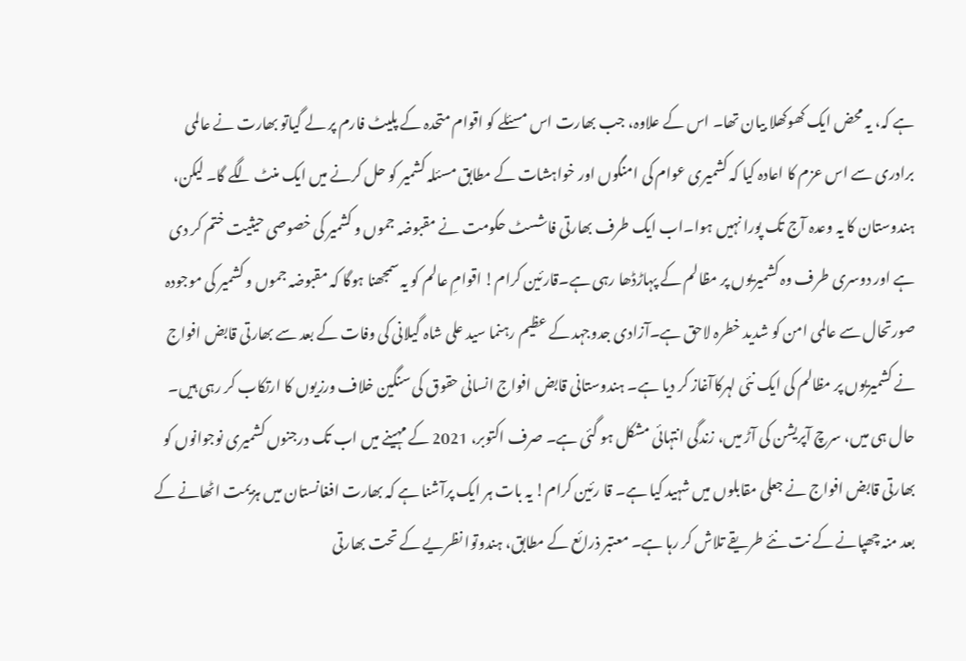ہے کہ، یہ محض ایک کھوکھلا بیان تھا۔ اس کے علاوہ، جب بھارت اس مسئلے کو اقوام متحدہ کے پلیٹ فارم پر لے گیاتو بھارت نے عالمی برادری سے اس عزم کا اعادہ کیا کہ کشمیری عوام کی امنگوں اور خواہشات کے مطابق مسئلہ کشمیر کو حل کرنے میں ایک منٹ لگے گا۔ لیکن، ہندوستان کا یہ وعدہ آج تک پورا نہیں ہوا۔اب ایک طرف بھارتی فاشسٹ حکومت نے مقبوضہ جموں و کشمیر کی خصوصی حیثیت ختم کر دی ہے اور دوسری طرف وہ کشمیریوں پر مظالم کے پہاڑڈھا رہی ہے۔قارئین کرام! اقوامِ عالم کو یہ سمجھنا ہوگا کہ مقبوضہ جموں و کشمیر کی موجودہ صورتحال سے عالمی امن کو شدید خطرہ لاحق ہے۔آزادی جدوجہد کے عظیم رہنما سید علی شاہ گیلانی کی وفات کے بعد سے بھارتی قابض افواج نے کشمیریوں پر مظالم کی ایک نئی لہرکاآغاز کر دیا ہے۔ ہندوستانی قابض افواج انسانی حقوق کی سنگین خلاف ورزیوں کا ارتکاب کر رہی ہیں۔ حال ہی میں، سرچ آپریشن کی آڑ میں، زندگی انتہائی مشکل ہو گئی ہے۔ صرف اکتوبر، 2021 کے مہینے میں اب تک درجنوں کشمیری نوجوانوں کو بھارتی قابض افواج نے جعلی مقابلوں میں شہید کیا ہے۔ قا رئین کرام! یہ بات ہر ایک پرآشنا ہے کہ بھارت افغانستان میں ہزیمت اٹھانے کے بعد منہ چھپانے کے نت نئے طریقے تلاش کر رہا ہے۔ معتبر ذرائع کے مطابق، ہندوتوا نظریے کے تحت بھارتی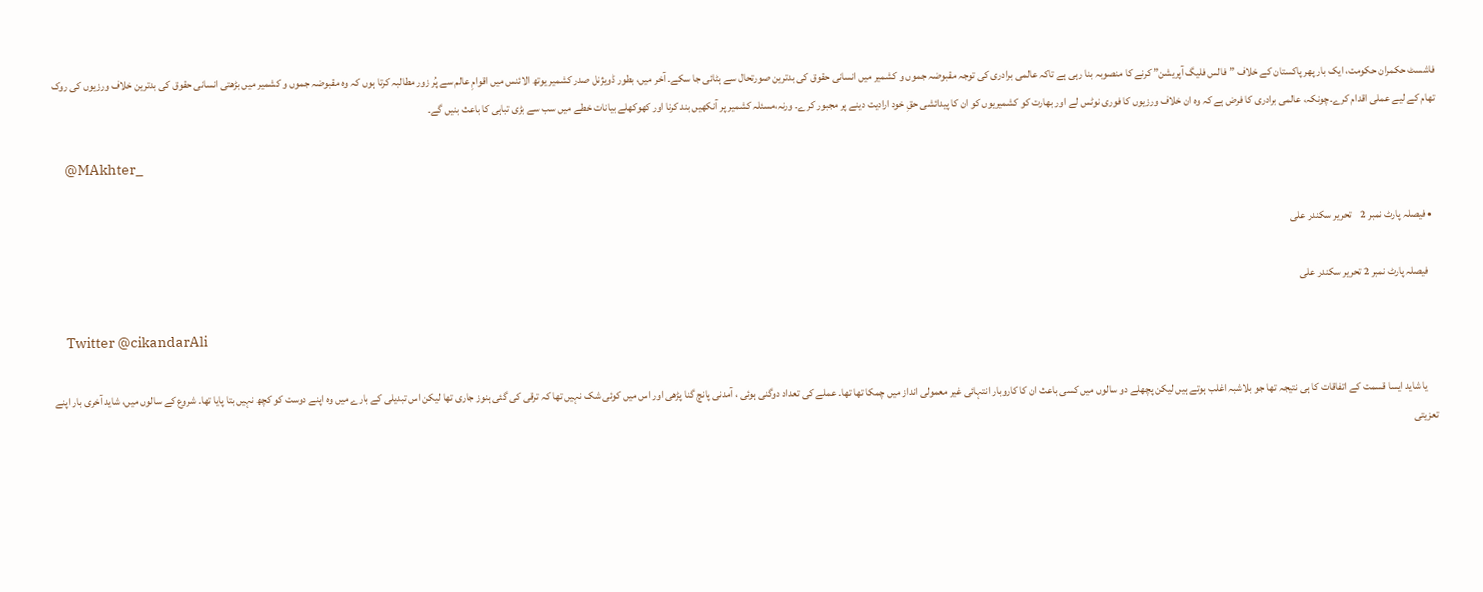فاشسٹ حکمران حکومت، ایک بار پھر پاکستان کے خلاف ”فالس فلیگ آپریشن” کرنے کا منصوبہ بنا رہی ہے تاکہ عالمی برادری کی توجہ مقبوضہ جموں و کشمیر میں انسانی حقوق کی بدترین صورتحال سے ہٹائی جا سکے۔ آخر میں، بطور ڈویژنل صدر کشمیر یوتھ الائنس میں اقوامِ عالم سے پُر زور مطالبہ کرتا ہوں کہ وہ مقبوضہ جموں و کشمیر میں بڑھتی انسانی حقوق کی بدترین خلاف ورزیوں کی روک تھام کے لیے عملی اقدام کرے۔چونکہ، عالمی برادری کا فرض ہے کہ وہ ان خلاف ورزیوں کا فوری نوٹس لے اور بھارت کو کشمیریوں کو ان کا پیدائشی حقِ خود ارادیت دینے پر مجبور کرے۔ ورنہ،مسئلہ کشمیر پر آنکھیں بند کرنا اور کھوکھلے بیانات خطے میں سب سے بڑی تباہی کا باعث بنیں گے۔

    @MAkhter_

  • فیصلہ پارٹ نمبر 2    تحریر سکندر علی

    فیصلہ پارٹ نمبر 2 تحریر سکندر علی

    Twitter @cikandarAli

     یا شاید ایسا قسمت کے اتفاقات کا ہی نتیجہ تھا جو بلاشبہ اغلب ہوتے ہیں لیکن پچھلے دو سالوں میں کسی باعث ان کا کاروبار انتہائی غیر معمولی انداز میں چمکا تھا تھا۔ عملے کی تعداد دوگنی ہوئی ، آمدنی پانچ گنا پڑھی اور اس میں کوئی شک نہیں تھا کہ ترقی کی گئی ہنوز جاری تھا لیکن اس تبدیلی کے بارے میں وہ اپنے دوست کو کچھ نہیں بتا پایا تھا۔ شروع کے سالوں میں، شاید آخری بار اپنے تعزیتی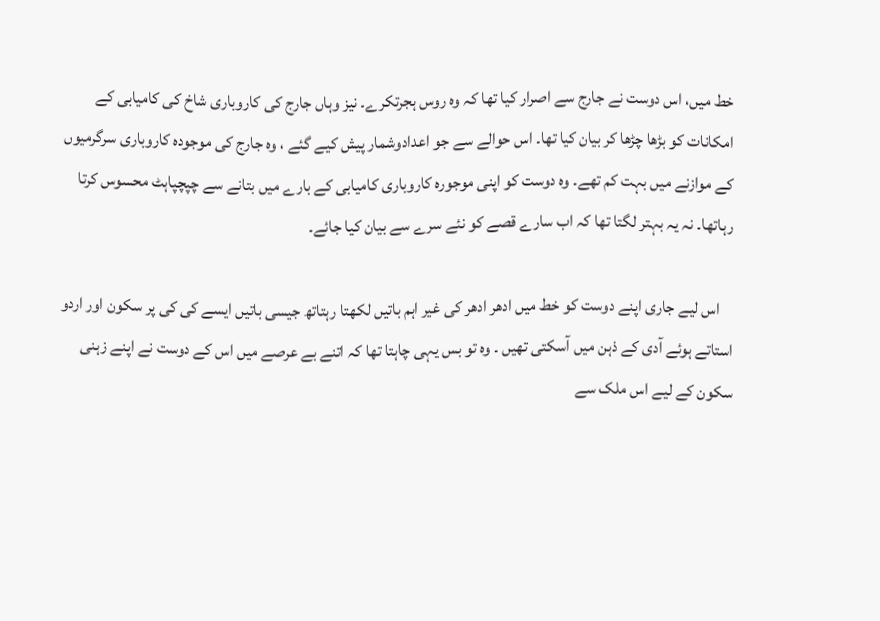خط میں، اس دوست نے جارج سے اصرار کیا تھا کہ وہ روس ہجرتکرے۔ نیز وہاں جارج کی کاروباری شاخ کی کامیابی کے امکانات کو بڑھا چڑھا کر بیان کیا تھا۔ اس حوالے سے جو اعدادوشمار پیش کیے گئے ، وہ جارج کی موجودہ کاروباری سرگرمیوں کے موازنے میں بہت کم تھے۔ وہ دوست کو اپنی موجوره کاروباری کامیابی کے بارے میں بتانے سے چپچپاہٹ محسوس کرتا رہاتھا۔ نہ یہ بہتر لگتا تھا کہ اب سارے قصے کو نئے سرے سے بیان کیا جائے۔

    اس لیے جاری اپنے دوست کو خط میں ادھر ادھر کی غیر اہم باتیں لکھتا رہتاتھ جیسی باتیں ایسے کی کی پر سکون اور اردو استاتے ہوئے آدی کے ذہن میں آسکتی تھیں ۔ وہ تو بس یہی چاہتا تھا کہ اتنے بے عرصے میں اس کے دوست نے اپنے زہنی سکون کے لیے اس ملک سے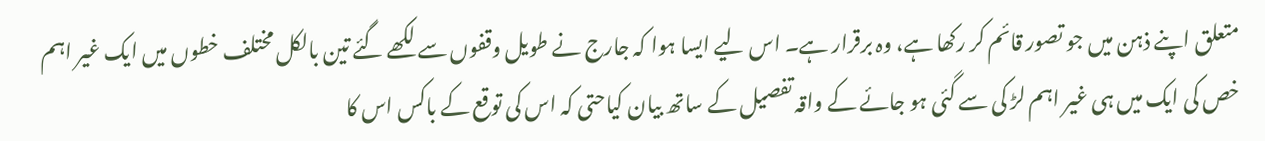متعلق اپنے ذہن میں جو تصور قائم کر رکھا ہے، وہ برقرار ہے۔ اس لیے ایسا ہوا کہ جارج نے طویل وقفوں سے لکھے گئے تین بالکل مختلف خطوں میں ایک غیر اہم خص کی ایک میں ہی غیر اہم لڑ کی سے گئی ہو جائے کے واقہ تفصیل کے ساتھ بیان کیاحتی کہ اس کی توقع کے باکس اس کا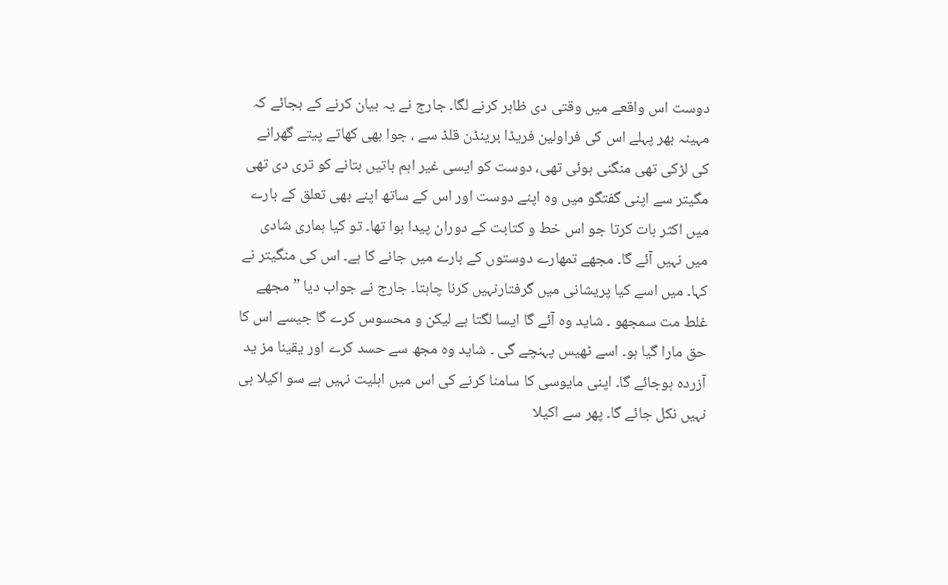دوست اس واقعے میں وقتی دی ظاہر کرنے لگا۔ جارج نے یہ بیان کرنے کے بجائے کہ مہینہ بھر پہلے اس کی فراولین فریڈا برینڈن قلڈ سے ، جوا بھی کھاتے پیتے گھرانے کی لڑکی تھی منگنی ہوئی تھی، دوست کو ایسی غیر اہم باتیں بتانے کو تری دی تھی مگیتر سے اپنی گفتگو میں وہ اپنے دوست اور اس کے ساتھ اپنے بھی تعلق کے بارے میں اکثر بات کرتا جو اس خط و کتابت کے دوران پیدا ہوا تھا۔ تو کیا ہماری شادی میں نہیں آئے گا۔ مجھے تمھارے دوستوں کے بارے میں جانے کا ہے۔ اس کی منگیتر نے کہا۔ میں اسے کیا پریشانی میں گرفتارنہیں کرنا چاہتا۔ جارج نے جواب دیا ” مجھے غلط مت سمجھو ۔ شاید وہ آئے گا ایسا لگتا ہے لیکن و محسوس کرے گا جیسے اس کا حق مارا گیا ہو۔ اسے ٹھیس پہنچے گی ۔ شاید وہ مجھ سے حسد کرے اور یقینا مز ید آزرده ہوجائے گا۔ اپنی مایوسی کا سامنا کرنے کی اس میں اہلیت نہیں ہے سو اکیلا ہی نہیں نکل جائے گا۔ پھر سے اکیلا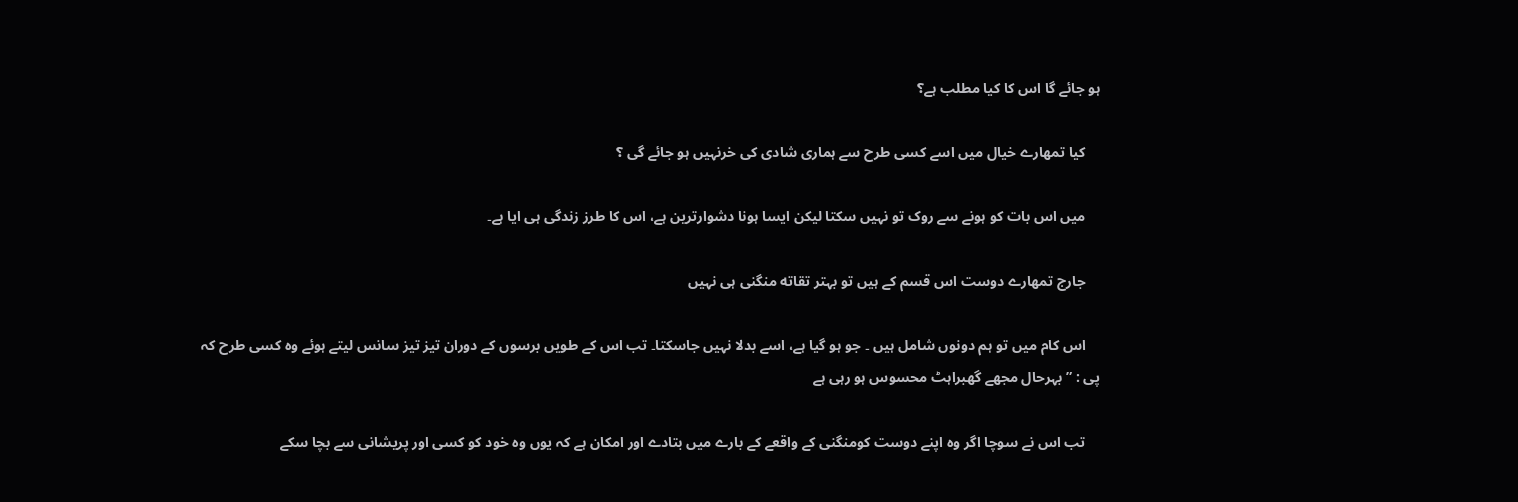ہو جائے گا اس کا کیا مطلب ہے؟

    کیا تمھارے خیال میں اسے کسی طرح سے ہماری شادی کی خرنہیں ہو جائے گی ؟

    میں اس بات کو ہونے سے روک تو نہیں سکتا لیکن ایسا ہونا دشوارترین ہے، اس کا طرز زندگی ہی ایا ہے۔

    جارج تمھارے دوست اس قسم کے ہیں تو بہتر تقاته منگنی ہی نہیں

    اس کام میں تو ہم دونوں شامل ہیں ۔ جو ہو گیا ہے، اسے بدلا نہیں جاسکتا۔ تب اس کے طویں برسوں کے دوران تیز تیز سانس لیتے ہوئے وہ کسی طرح کہ پی : ” بہرحال مجھے گھبراہٹ محسوس ہو رہی ہے

    تب اس نے سوچا اگر وہ اپنے دوست کومنگنی کے واقعے کے بارے میں بتادے اور امکان ہے کہ یوں وہ خود کو کسی اور پریشانی سے بچا سکے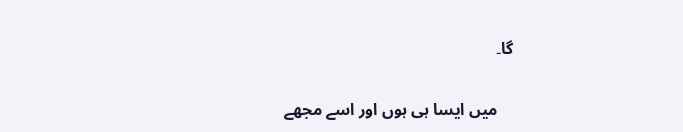گا۔

    میں ایسا ہی ہوں اور اسے مجھے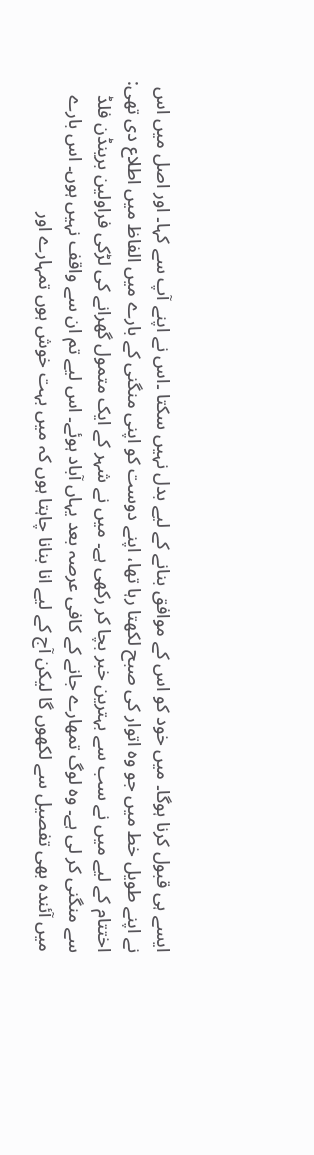ایسے ہی قبول کرنا ہوگا۔ میں خود کو اس کے موافق بنانے کے لیے بدل نہیں سکتا ۔اس نے اپنے آپ سے کہا۔ اور اصل میں اس نے اپنے طویل خط میں جو وہ اتوار کی صبح لکھتا رہا تھا، اپنے دوست کو اپنی منگنی کے بارے میں الفاظ میں اطلاع دی تھی: اختتام کے لیے میں نے سب سے بہترین خبر بچا کر رکھی ہے۔ میں نے شہر کے ایک متمول گھرانے کی لڑکی فراولین برینڈن فلڈ سے منگنی کر لی ہے۔ وہ لوگ تمھارے جانے کے کافی عرصہ بعد یہاں آباد ہوئے۔ اس لیے تم ان سے واقف نہیں ہوں۔ اس بارے میں آئندہ بھی تفصیل سے لکھوں گا لیکن آج کے لیے انا بنانا چاہتا ہوں کہ میں بہت خوش ہوں تمہارے اور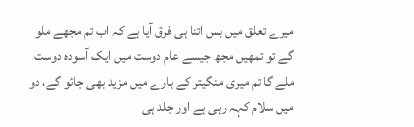میرے تعلق میں بس اتنا ہی فرق آیا ہے کہ اب تم مجھے ملو گے تو تمھیں مجھ جیسے عام دوست میں ایک آسودہ دوست ملے گا تم میری منگیتر کے بارے میں مزید بھی جائو گے، دو میں سلام کہہ رہی ہے اور جلد ہی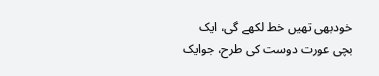خودبھی تھیں خط لکھے گی، ایک بچی عورت دوست کی طرح، جوایک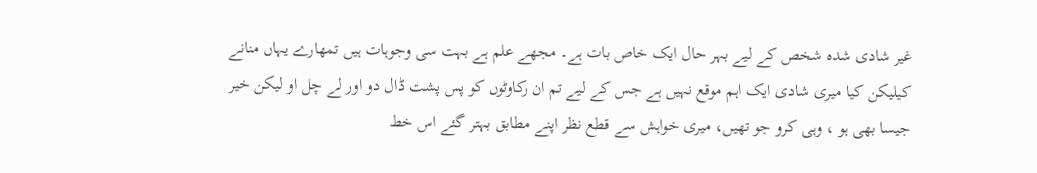غیر شادی شدہ شخص کے لیے بہر حال ایک خاص بات ہے۔ مجھے علم ہے بہت سی وجوہات ہیں تمھارے یہاں منانے کیلیکن کیا میری شادی ایک اہم موقع نہیں ہے جس کے لیے تم ان رکاوٹوں کو پس پشت ڈال دو اور لے چل او لیکن خیر جیسا بھی ہو ، وہی کرو جو تھیں، میری خواہش سے قطع نظر اپنے مطابق بہتر گئے اس خط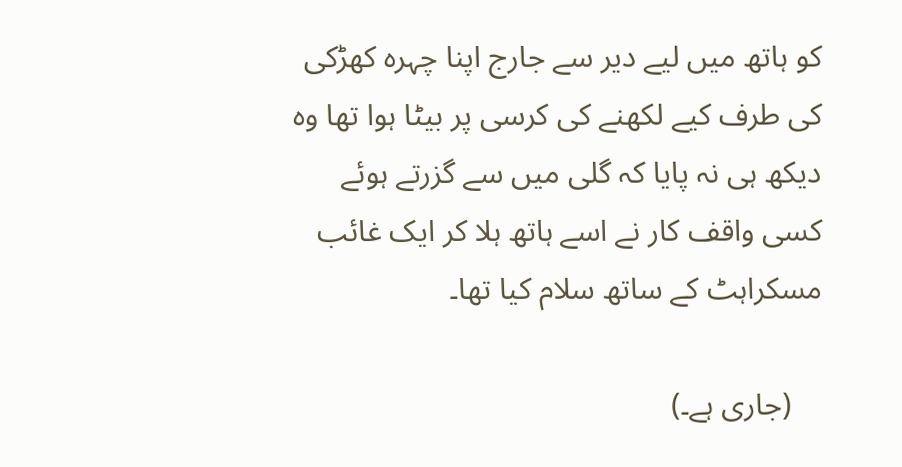کو ہاتھ میں لیے دیر سے جارج اپنا چہرہ کھڑکی کی طرف کیے لکھنے کی کرسی پر بیٹا ہوا تھا وہ دیکھ ہی نہ پایا کہ گلی میں سے گزرتے ہوئے کسی واقف کار نے اسے ہاتھ ہلا کر ایک غائب مسکراہٹ کے ساتھ سلام کیا تھا۔

    (جاری ہے۔)